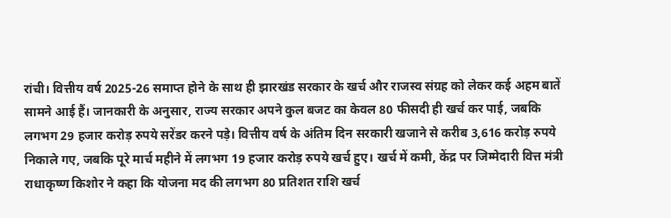रांची। वित्तीय वर्ष 2025-26 समाप्त होने के साथ ही झारखंड सरकार के खर्च और राजस्व संग्रह को लेकर कई अहम बातें सामने आई हैं। जानकारी के अनुसार, राज्य सरकार अपने कुल बजट का केवल 80 फीसदी ही खर्च कर पाई, जबकि लगभग 29 हजार करोड़ रुपये सरेंडर करने पड़े। वित्तीय वर्ष के अंतिम दिन सरकारी खजाने से करीब 3,616 करोड़ रुपये निकाले गए, जबकि पूरे मार्च महीने में लगभग 19 हजार करोड़ रुपये खर्च हुए। खर्च में कमी, केंद्र पर जिम्मेदारी वित्त मंत्री राधाकृष्ण किशोर ने कहा कि योजना मद की लगभग 80 प्रतिशत राशि खर्च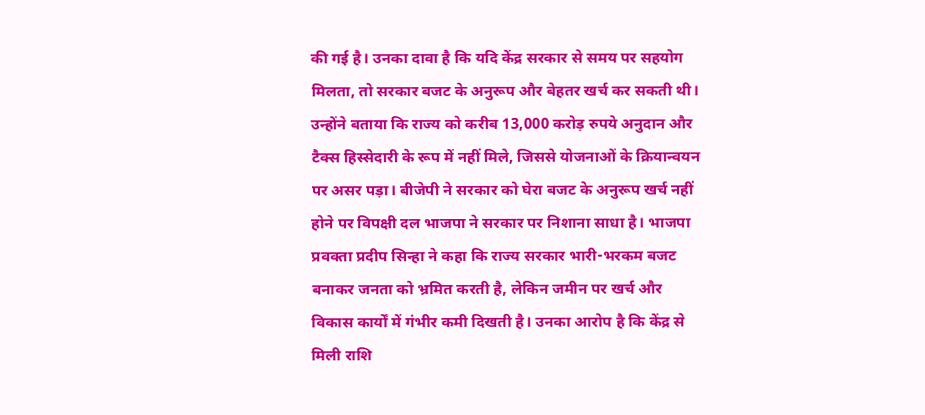की गई है। उनका दावा है कि यदि केंद्र सरकार से समय पर सहयोग मिलता, तो सरकार बजट के अनुरूप और बेहतर खर्च कर सकती थी। उन्होंने बताया कि राज्य को करीब 13,000 करोड़ रुपये अनुदान और टैक्स हिस्सेदारी के रूप में नहीं मिले, जिससे योजनाओं के क्रियान्वयन पर असर पड़ा। बीजेपी ने सरकार को घेरा बजट के अनुरूप खर्च नहीं होने पर विपक्षी दल भाजपा ने सरकार पर निशाना साधा है। भाजपा प्रवक्ता प्रदीप सिन्हा ने कहा कि राज्य सरकार भारी-भरकम बजट बनाकर जनता को भ्रमित करती है, लेकिन जमीन पर खर्च और विकास कार्यों में गंभीर कमी दिखती है। उनका आरोप है कि केंद्र से मिली राशि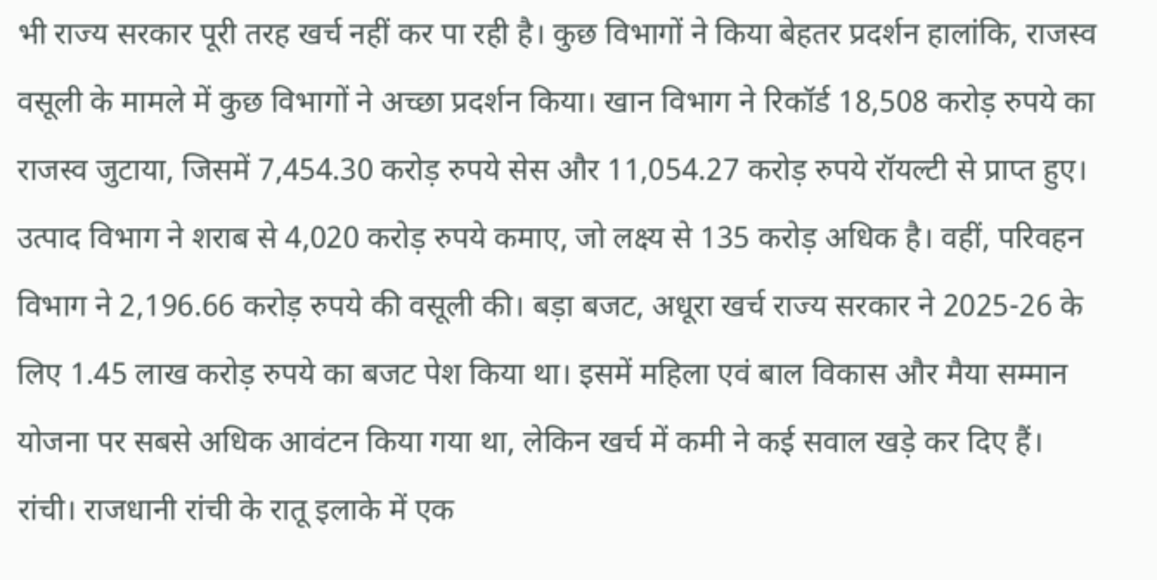भी राज्य सरकार पूरी तरह खर्च नहीं कर पा रही है। कुछ विभागों ने किया बेहतर प्रदर्शन हालांकि, राजस्व वसूली के मामले में कुछ विभागों ने अच्छा प्रदर्शन किया। खान विभाग ने रिकॉर्ड 18,508 करोड़ रुपये का राजस्व जुटाया, जिसमें 7,454.30 करोड़ रुपये सेस और 11,054.27 करोड़ रुपये रॉयल्टी से प्राप्त हुए। उत्पाद विभाग ने शराब से 4,020 करोड़ रुपये कमाए, जो लक्ष्य से 135 करोड़ अधिक है। वहीं, परिवहन विभाग ने 2,196.66 करोड़ रुपये की वसूली की। बड़ा बजट, अधूरा खर्च राज्य सरकार ने 2025-26 के लिए 1.45 लाख करोड़ रुपये का बजट पेश किया था। इसमें महिला एवं बाल विकास और मैया सम्मान योजना पर सबसे अधिक आवंटन किया गया था, लेकिन खर्च में कमी ने कई सवाल खड़े कर दिए हैं।
रांची। राजधानी रांची के रातू इलाके में एक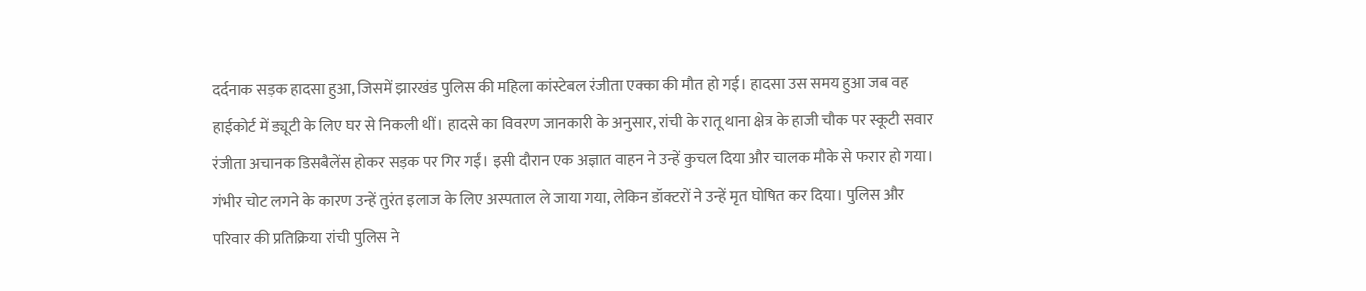दर्दनाक सड़क हादसा हुआ, जिसमें झारखंड पुलिस की महिला कांस्टेबल रंजीता एक्का की मौत हो गई। हादसा उस समय हुआ जब वह हाईकोर्ट में ड्यूटी के लिए घर से निकली थीं। हादसे का विवरण जानकारी के अनुसार, रांची के रातू थाना क्षेत्र के हाजी चौक पर स्कूटी सवार रंजीता अचानक डिसबैलेंस होकर सड़क पर गिर गईं। इसी दौरान एक अज्ञात वाहन ने उन्हें कुचल दिया और चालक मौके से फरार हो गया। गंभीर चोट लगने के कारण उन्हें तुरंत इलाज के लिए अस्पताल ले जाया गया, लेकिन डॉक्टरों ने उन्हें मृत घोषित कर दिया। पुलिस और परिवार की प्रतिक्रिया रांची पुलिस ने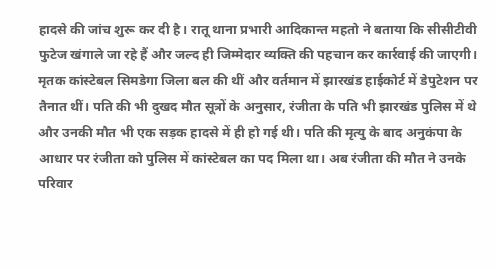हादसे की जांच शुरू कर दी है। रातू थाना प्रभारी आदिकान्त महतो ने बताया कि सीसीटीवी फुटेज खंगाले जा रहे हैं और जल्द ही जिम्मेदार व्यक्ति की पहचान कर कार्रवाई की जाएगी। मृतक कांस्टेबल सिमडेगा जिला बल की थीं और वर्तमान में झारखंड हाईकोर्ट में डेपुटेशन पर तैनात थीं। पति की भी दुखद मौत सूत्रों के अनुसार, रंजीता के पति भी झारखंड पुलिस में थे और उनकी मौत भी एक सड़क हादसे में ही हो गई थी। पति की मृत्यु के बाद अनुकंपा के आधार पर रंजीता को पुलिस में कांस्टेबल का पद मिला था। अब रंजीता की मौत ने उनके परिवार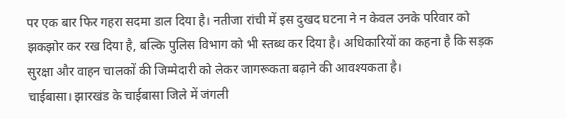पर एक बार फिर गहरा सदमा डाल दिया है। नतीजा रांची में इस दुखद घटना ने न केवल उनके परिवार को झकझोर कर रख दिया है, बल्कि पुलिस विभाग को भी स्तब्ध कर दिया है। अधिकारियों का कहना है कि सड़क सुरक्षा और वाहन चालकों की जिम्मेदारी को लेकर जागरूकता बढ़ाने की आवश्यकता है।
चाईबासा। झारखंड के चाईबासा जिले में जंगली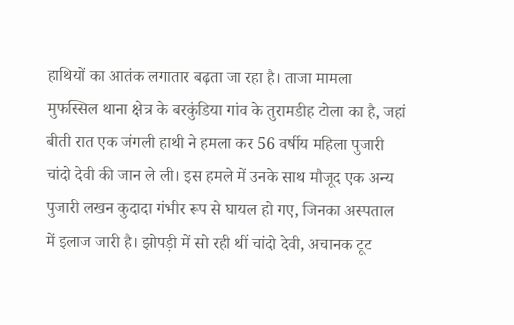हाथियों का आतंक लगातार बढ़ता जा रहा है। ताजा मामला मुफस्सिल थाना क्षेत्र के बरकुंडिया गांव के तुरामडीह टोला का है, जहां बीती रात एक जंगली हाथी ने हमला कर 56 वर्षीय महिला पुजारी चांदो देवी की जान ले ली। इस हमले में उनके साथ मौजूद एक अन्य पुजारी लखन कुदादा गंभीर रूप से घायल हो गए, जिनका अस्पताल में इलाज जारी है। झोपड़ी में सो रही थीं चांदो देवी, अचानक टूट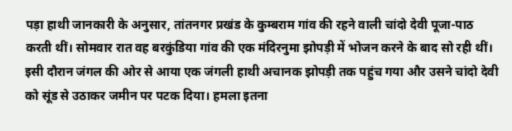पड़ा हाथी जानकारी के अनुसार, तांतनगर प्रखंड के कुम्बराम गांव की रहने वाली चांदो देवी पूजा-पाठ करती थीं। सोमवार रात वह बरकुंडिया गांव की एक मंदिरनुमा झोपड़ी में भोजन करने के बाद सो रही थीं। इसी दौरान जंगल की ओर से आया एक जंगली हाथी अचानक झोपड़ी तक पहुंच गया और उसने चांदो देवी को सूंड से उठाकर जमीन पर पटक दिया। हमला इतना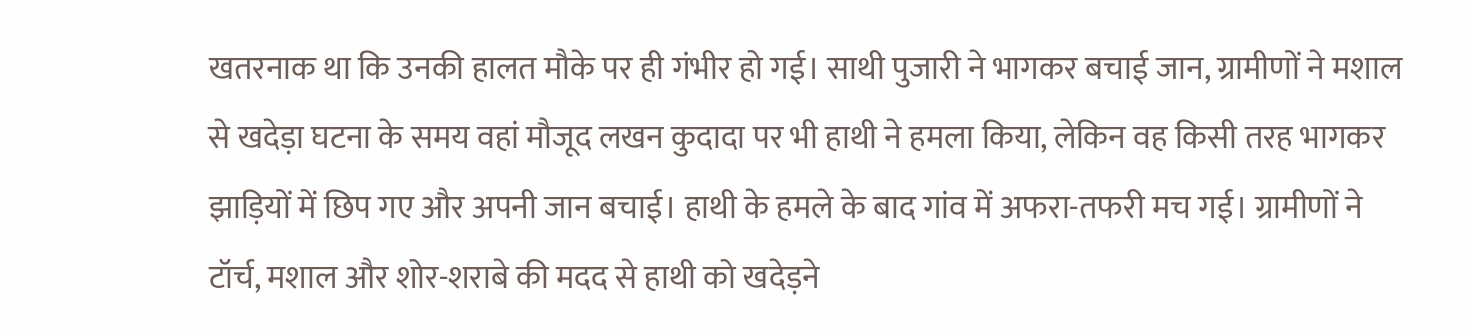खतरनाक था कि उनकी हालत मौके पर ही गंभीर हो गई। साथी पुजारी ने भागकर बचाई जान, ग्रामीणों ने मशाल से खदेड़ा घटना के समय वहां मौजूद लखन कुदादा पर भी हाथी ने हमला किया, लेकिन वह किसी तरह भागकर झाड़ियों में छिप गए और अपनी जान बचाई। हाथी के हमले के बाद गांव में अफरा-तफरी मच गई। ग्रामीणों ने टॉर्च, मशाल और शोर-शराबे की मदद से हाथी को खदेड़ने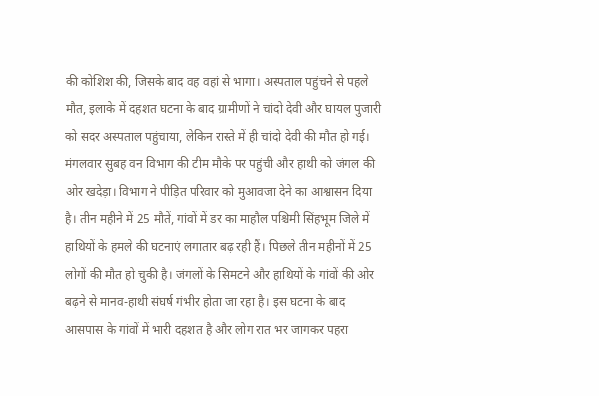की कोशिश की, जिसके बाद वह वहां से भागा। अस्पताल पहुंचने से पहले मौत, इलाके में दहशत घटना के बाद ग्रामीणों ने चांदो देवी और घायल पुजारी को सदर अस्पताल पहुंचाया, लेकिन रास्ते में ही चांदो देवी की मौत हो गई। मंगलवार सुबह वन विभाग की टीम मौके पर पहुंची और हाथी को जंगल की ओर खदेड़ा। विभाग ने पीड़ित परिवार को मुआवजा देने का आश्वासन दिया है। तीन महीने में 25 मौतें, गांवों में डर का माहौल पश्चिमी सिंहभूम जिले में हाथियों के हमले की घटनाएं लगातार बढ़ रही हैं। पिछले तीन महीनों में 25 लोगों की मौत हो चुकी है। जंगलों के सिमटने और हाथियों के गांवों की ओर बढ़ने से मानव-हाथी संघर्ष गंभीर होता जा रहा है। इस घटना के बाद आसपास के गांवों में भारी दहशत है और लोग रात भर जागकर पहरा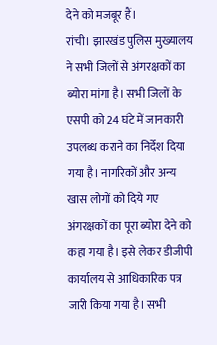देने को मजबूर हैं।
रांची। झारखंड पुलिस मुख्यालय ने सभी जिलों से अंगरक्षकों का ब्योरा मांगा है। सभी जिलों के एसपी को 24 घंटे में जानकारी उपलब्ध कराने का निर्देश दिया गया है। नागरिकों और अन्य खास लोगों को दिये गए अंगरक्षकों का पूरा ब्योरा देने को कहा गया है। इसे लेकर डीजीपी कार्यालय से आधिकारिक पत्र जारी किया गया है। सभी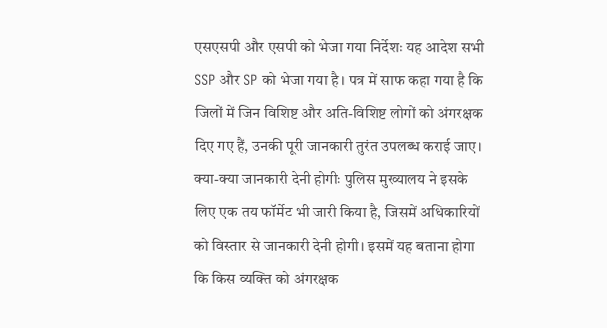एसएसपी और एसपी को भेजा गया निर्देशः यह आदेश सभी SSP और SP को भेजा गया है। पत्र में साफ कहा गया है कि जिलों में जिन विशिष्ट और अति-विशिष्ट लोगों को अंगरक्षक दिए गए हैं, उनकी पूरी जानकारी तुरंत उपलब्ध कराई जाए। क्या-क्या जानकारी देनी होगीः पुलिस मुख्यालय ने इसके लिए एक तय फॉर्मेट भी जारी किया है, जिसमें अधिकारियों को विस्तार से जानकारी देनी होगी। इसमें यह बताना होगा कि किस व्यक्ति को अंगरक्षक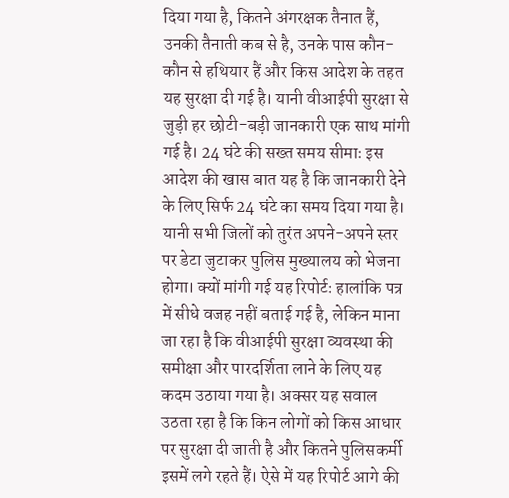दिया गया है, कितने अंगरक्षक तैनात हैं, उनकी तैनाती कब से है, उनके पास कौन-कौन से हथियार हैं और किस आदेश के तहत यह सुरक्षा दी गई है। यानी वीआईपी सुरक्षा से जुड़ी हर छोटी-बड़ी जानकारी एक साथ मांगी गई है। 24 घंटे की सख्त समय सीमाः इस आदेश की खास बात यह है कि जानकारी देने के लिए सिर्फ 24 घंटे का समय दिया गया है। यानी सभी जिलों को तुरंत अपने-अपने स्तर पर डेटा जुटाकर पुलिस मुख्यालय को भेजना होगा। क्यों मांगी गई यह रिपोर्टः हालांकि पत्र में सीधे वजह नहीं बताई गई है, लेकिन माना जा रहा है कि वीआईपी सुरक्षा व्यवस्था की समीक्षा और पारदर्शिता लाने के लिए यह कदम उठाया गया है। अक्सर यह सवाल उठता रहा है कि किन लोगों को किस आधार पर सुरक्षा दी जाती है और कितने पुलिसकर्मी इसमें लगे रहते हैं। ऐसे में यह रिपोर्ट आगे की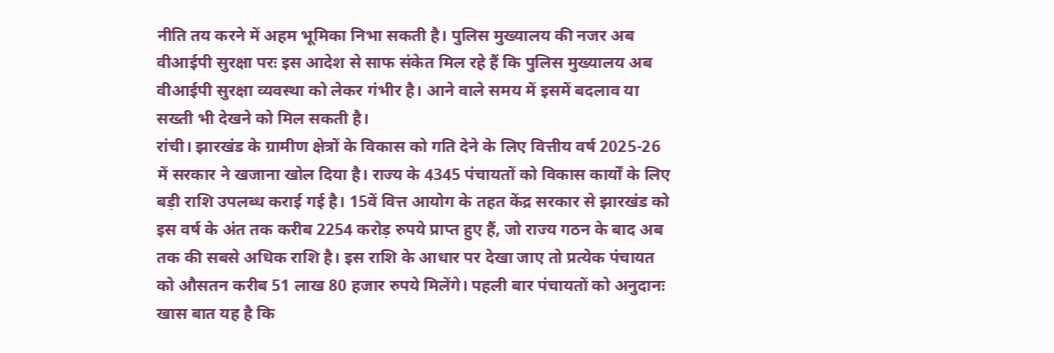नीति तय करने में अहम भूमिका निभा सकती है। पुलिस मुख्यालय की नजर अब वीआईपी सुरक्षा परः इस आदेश से साफ संकेत मिल रहे हैं कि पुलिस मुख्यालय अब वीआईपी सुरक्षा व्यवस्था को लेकर गंभीर है। आने वाले समय में इसमें बदलाव या सख्ती भी देखने को मिल सकती है।
रांची। झारखंड के ग्रामीण क्षेत्रों के विकास को गति देने के लिए वित्तीय वर्ष 2025-26 में सरकार ने खजाना खोल दिया है। राज्य के 4345 पंचायतों को विकास कार्यों के लिए बड़ी राशि उपलब्ध कराई गई है। 15वें वित्त आयोग के तहत केंद्र सरकार से झारखंड को इस वर्ष के अंत तक करीब 2254 करोड़ रुपये प्राप्त हुए हैं, जो राज्य गठन के बाद अब तक की सबसे अधिक राशि है। इस राशि के आधार पर देखा जाए तो प्रत्येक पंचायत को औसतन करीब 51 लाख 80 हजार रुपये मिलेंगे। पहली बार पंचायतों को अनुदानः खास बात यह है कि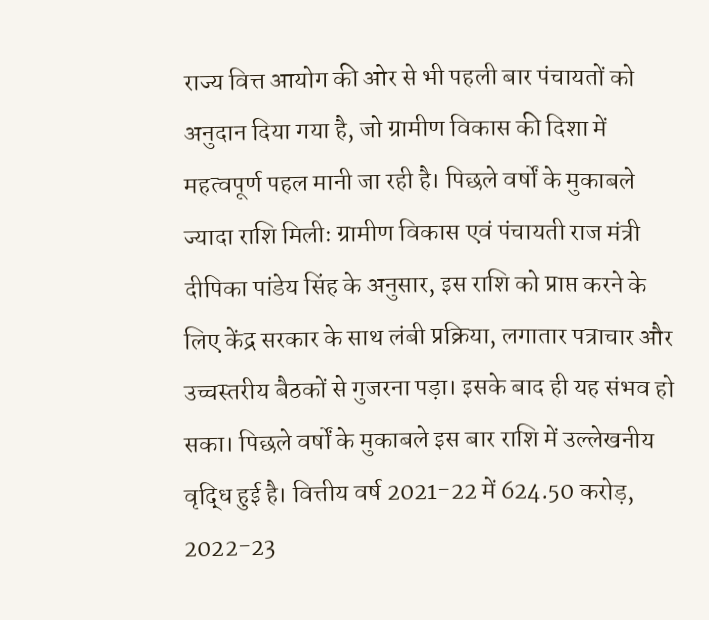राज्य वित्त आयोग की ओर से भी पहली बार पंचायतों को अनुदान दिया गया है, जो ग्रामीण विकास की दिशा में महत्वपूर्ण पहल मानी जा रही है। पिछले वर्षों के मुकाबले ज्यादा राशि मिलीः ग्रामीण विकास एवं पंचायती राज मंत्री दीपिका पांडेय सिंह के अनुसार, इस राशि को प्राप्त करने के लिए केंद्र सरकार के साथ लंबी प्रक्रिया, लगातार पत्राचार और उच्चस्तरीय बैठकों से गुजरना पड़ा। इसके बाद ही यह संभव हो सका। पिछले वर्षों के मुकाबले इस बार राशि में उल्लेखनीय वृद्धि हुई है। वित्तीय वर्ष 2021-22 में 624.50 करोड़, 2022-23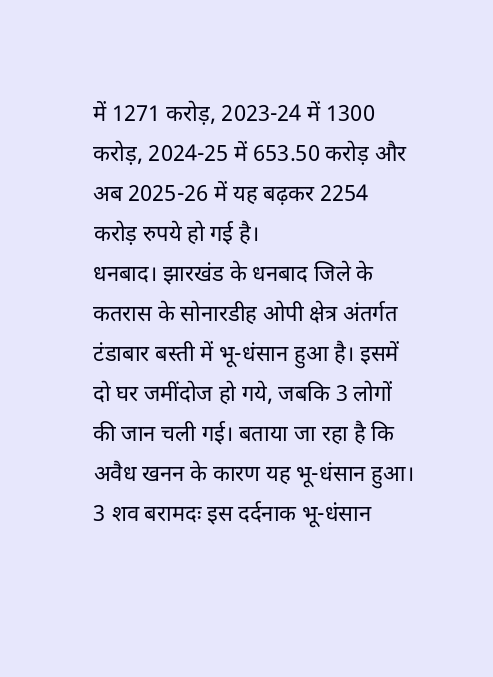में 1271 करोड़, 2023-24 में 1300 करोड़, 2024-25 में 653.50 करोड़ और अब 2025-26 में यह बढ़कर 2254 करोड़ रुपये हो गई है।
धनबाद। झारखंड के धनबाद जिले के कतरास के सोनारडीह ओपी क्षेत्र अंतर्गत टंडाबार बस्ती में भू-धंसान हुआ है। इसमें दो घर जमींदोज हो गये, जबकि 3 लोगों की जान चली गई। बताया जा रहा है कि अवैध खनन के कारण यह भू-धंसान हुआ। 3 शव बरामदः इस दर्दनाक भू-धंसान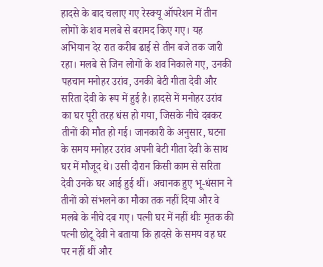हादसे के बाद चलाए गए रेस्क्यू ऑपरेशन में तीन लोगों के शव मलबे से बरामद किए गए। यह अभियान देर रात करीब ढाई से तीन बजे तक जारी रहा। मलबे से जिन लोगों के शव निकाले गए, उनकी पहचान मनोहर उरांव, उनकी बेटी गीता देवी और सरिता देवी के रूप में हुई है। हादसे में मनोहर उरांव का घर पूरी तरह धंस हो गया, जिसके नीचे दबकर तीनों की मौत हो गई। जानकारी के अनुसार, घटना के समय मनोहर उरांव अपनी बेटी गीता देवी के साथ घर में मौजूद थे। उसी दौरान किसी काम से सरिता देवी उनके घर आई हुई थीं। अचानक हुए भू-धंसान ने तीनों को संभलने का मौका तक नहीं दिया और वे मलबे के नीचे दब गए। पत्नी घर में नहीं थीः मृतक की पत्नी छोटू देवी ने बताया कि हादसे के समय वह घर पर नहीं थीं और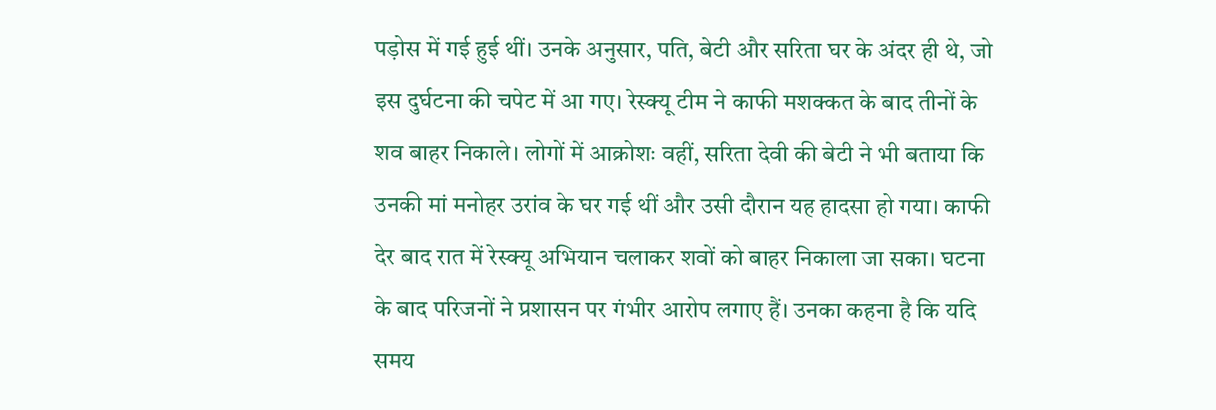पड़ोस में गई हुई थीं। उनके अनुसार, पति, बेटी और सरिता घर के अंदर ही थे, जो इस दुर्घटना की चपेट में आ गए। रेस्क्यू टीम ने काफी मशक्कत के बाद तीनों के शव बाहर निकाले। लोगों में आक्रोशः वहीं, सरिता देवी की बेटी ने भी बताया कि उनकी मां मनोहर उरांव के घर गई थीं और उसी दौरान यह हादसा हो गया। काफी देर बाद रात में रेस्क्यू अभियान चलाकर शवों को बाहर निकाला जा सका। घटना के बाद परिजनों ने प्रशासन पर गंभीर आरोप लगाए हैं। उनका कहना है कि यदि समय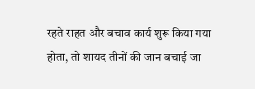रहते राहत और बचाव कार्य शुरू किया गया होता, तो शायद तीनों की जान बचाई जा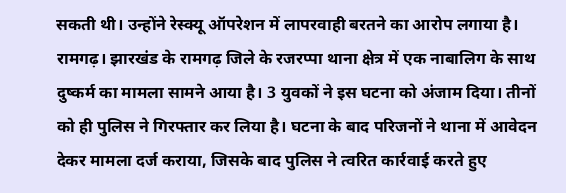सकती थी। उन्होंने रेस्क्यू ऑपरेशन में लापरवाही बरतने का आरोप लगाया है।
रामगढ़। झारखंड के रामगढ़ जिले के रजरप्पा थाना क्षेत्र में एक नाबालिग के साथ दुष्कर्म का मामला सामने आया है। 3 युवकों ने इस घटना को अंजाम दिया। तीनों को ही पुलिस ने गिरफ्तार कर लिया है। घटना के बाद परिजनों ने थाना में आवेदन देकर मामला दर्ज कराया, जिसके बाद पुलिस ने त्वरित कार्रवाई करते हुए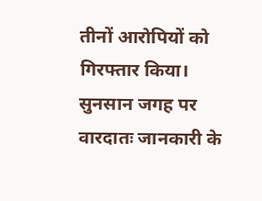तीनों आरोपियों को गिरफ्तार किया। सुनसान जगह पर वारदातः जानकारी के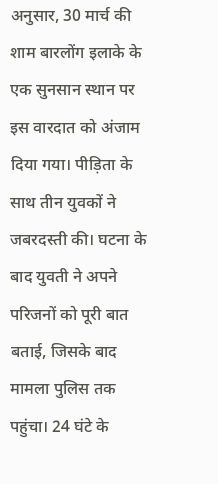अनुसार, 30 मार्च की शाम बारलोंग इलाके के एक सुनसान स्थान पर इस वारदात को अंजाम दिया गया। पीड़िता के साथ तीन युवकों ने जबरदस्ती की। घटना के बाद युवती ने अपने परिजनों को पूरी बात बताई, जिसके बाद मामला पुलिस तक पहुंचा। 24 घंटे के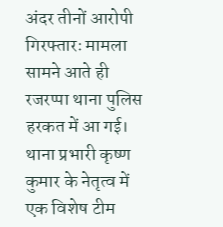अंदर तीनों आरोपी गिरफ्तारः मामला सामने आते ही रजरप्पा थाना पुलिस हरकत में आ गई। थाना प्रभारी कृष्ण कुमार के नेतृत्व में एक विशेष टीम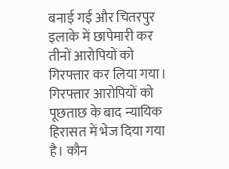बनाई गई और चितरपुर इलाके में छापेमारी कर तीनों आरोपियों को गिरफ्तार कर लिया गया। गिरफ्तार आरोपियों को पूछताछ के बाद न्यायिक हिरासत में भेज दिया गया है। कौन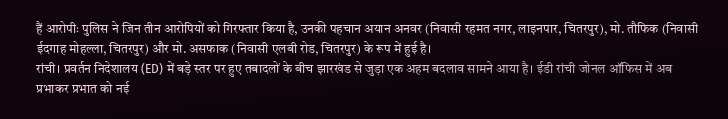हैं आरोपीः पुलिस ने जिन तीन आरोपियों को गिरफ्तार किया है, उनकी पहचान अयान अनवर (निवासी रहमत नगर, लाइनपार, चितरपुर), मो. तौफिक (निवासी ईदगाह मोहल्ला, चितरपुर) और मो. असफाक (निवासी एलबी रोड, चितरपुर) के रूप में हुई है।
रांची। प्रवर्तन निदेशालय (ED) में बड़े स्तर पर हुए तबादलों के बीच झारखंड से जुड़ा एक अहम बदलाव सामने आया है। ईडी रांची जोनल ऑफिस में अब प्रभाकर प्रभात को नई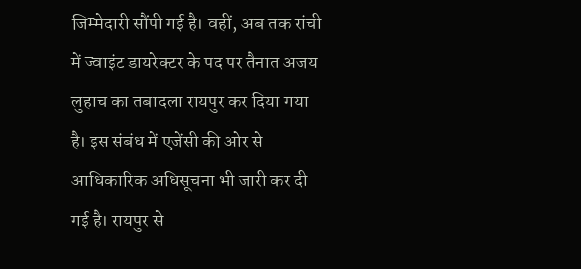जिम्मेदारी सौंपी गई है। वहीं, अब तक रांची में ज्वाइंट डायरेक्टर के पद पर तैनात अजय लुहाच का तबादला रायपुर कर दिया गया है। इस संबंध में एजेंसी की ओर से आधिकारिक अधिसूचना भी जारी कर दी गई है। रायपुर से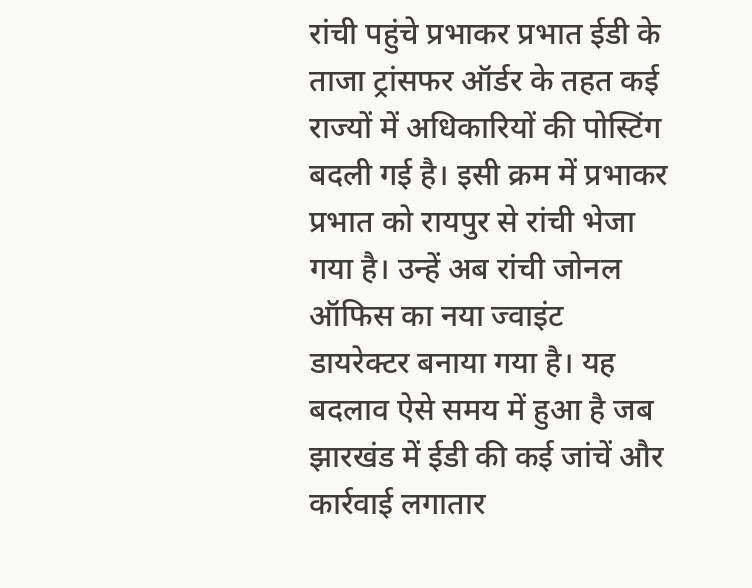रांची पहुंचे प्रभाकर प्रभात ईडी के ताजा ट्रांसफर ऑर्डर के तहत कई राज्यों में अधिकारियों की पोस्टिंग बदली गई है। इसी क्रम में प्रभाकर प्रभात को रायपुर से रांची भेजा गया है। उन्हें अब रांची जोनल ऑफिस का नया ज्वाइंट डायरेक्टर बनाया गया है। यह बदलाव ऐसे समय में हुआ है जब झारखंड में ईडी की कई जांचें और कार्रवाई लगातार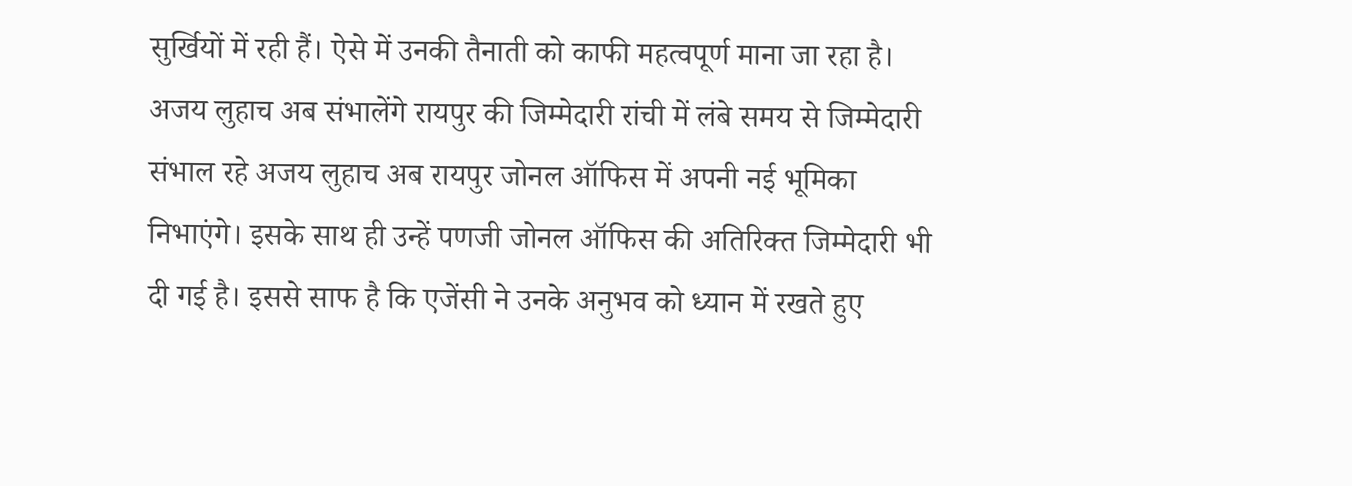सुर्खियों में रही हैं। ऐसे में उनकी तैनाती को काफी महत्वपूर्ण माना जा रहा है। अजय लुहाच अब संभालेंगे रायपुर की जिम्मेदारी रांची में लंबे समय से जिम्मेदारी संभाल रहे अजय लुहाच अब रायपुर जोनल ऑफिस में अपनी नई भूमिका निभाएंगे। इसके साथ ही उन्हें पणजी जोनल ऑफिस की अतिरिक्त जिम्मेदारी भी दी गई है। इससे साफ है कि एजेंसी ने उनके अनुभव को ध्यान में रखते हुए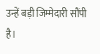उन्हें बड़ी जिम्मेदारी सौंपी है।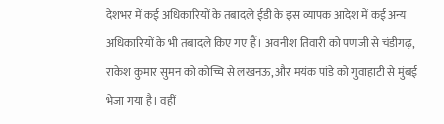देशभर में कई अधिकारियों के तबादले ईडी के इस व्यापक आदेश में कई अन्य अधिकारियों के भी तबादले किए गए हैं। अवनीश तिवारी को पणजी से चंडीगढ़, राकेश कुमार सुमन को कोच्चि से लखनऊ, और मयंक पांडे को गुवाहाटी से मुंबई भेजा गया है। वहीं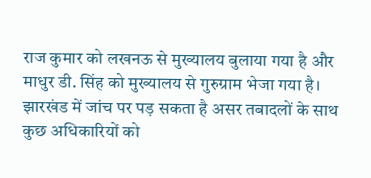राज कुमार को लखनऊ से मुख्यालय बुलाया गया है और माधुर डी. सिंह को मुख्यालय से गुरुग्राम भेजा गया है। झारखंड में जांच पर पड़ सकता है असर तबादलों के साथ कुछ अधिकारियों को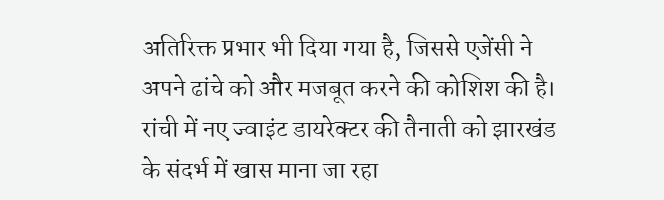अतिरिक्त प्रभार भी दिया गया है, जिससे एजेंसी ने अपने ढांचे को और मजबूत करने की कोशिश की है। रांची में नए ज्वाइंट डायरेक्टर की तैनाती को झारखंड के संदर्भ में खास माना जा रहा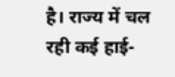है। राज्य में चल रही कई हाई-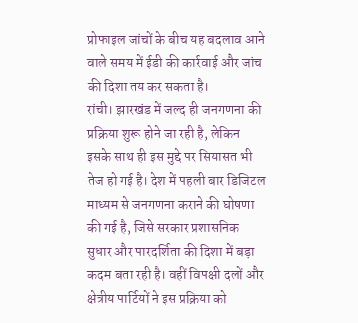प्रोफाइल जांचों के बीच यह बदलाव आने वाले समय में ईडी की कार्रवाई और जांच की दिशा तय कर सकता है।
रांची। झारखंड में जल्द ही जनगणना की प्रक्रिया शुरू होने जा रही है, लेकिन इसके साथ ही इस मुद्दे पर सियासत भी तेज हो गई है। देश में पहली बार डिजिटल माध्यम से जनगणना कराने की घोषणा की गई है, जिसे सरकार प्रशासनिक सुधार और पारदर्शिता की दिशा में बड़ा कदम बता रही है। वहीं विपक्षी दलों और क्षेत्रीय पार्टियों ने इस प्रक्रिया को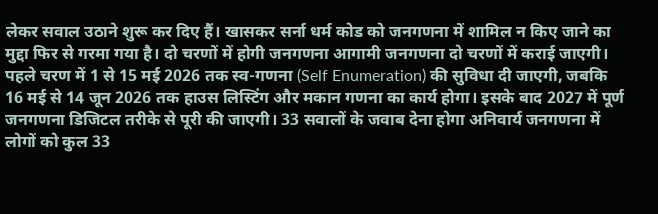लेकर सवाल उठाने शुरू कर दिए हैं। खासकर सर्ना धर्म कोड को जनगणना में शामिल न किए जाने का मुद्दा फिर से गरमा गया है। दो चरणों में होगी जनगणना आगामी जनगणना दो चरणों में कराई जाएगी। पहले चरण में 1 से 15 मई 2026 तक स्व-गणना (Self Enumeration) की सुविधा दी जाएगी, जबकि 16 मई से 14 जून 2026 तक हाउस लिस्टिंग और मकान गणना का कार्य होगा। इसके बाद 2027 में पूर्ण जनगणना डिजिटल तरीके से पूरी की जाएगी। 33 सवालों के जवाब देना होगा अनिवार्य जनगणना में लोगों को कुल 33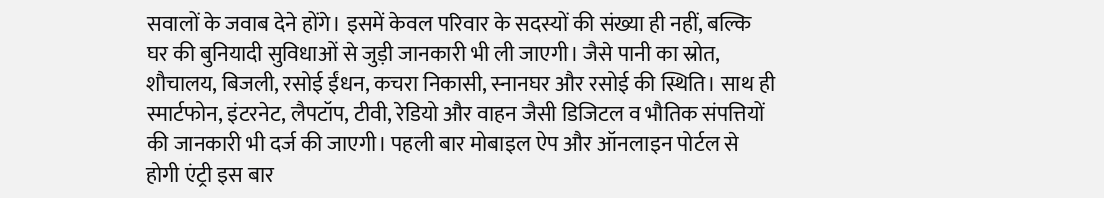सवालों के जवाब देने होंगे। इसमें केवल परिवार के सदस्यों की संख्या ही नहीं, बल्कि घर की बुनियादी सुविधाओं से जुड़ी जानकारी भी ली जाएगी। जैसे पानी का स्रोत, शौचालय, बिजली, रसोई ईंधन, कचरा निकासी, स्नानघर और रसोई की स्थिति। साथ ही स्मार्टफोन, इंटरनेट, लैपटॉप, टीवी, रेडियो और वाहन जैसी डिजिटल व भौतिक संपत्तियों की जानकारी भी दर्ज की जाएगी। पहली बार मोबाइल ऐप और ऑनलाइन पोर्टल से होगी एंट्री इस बार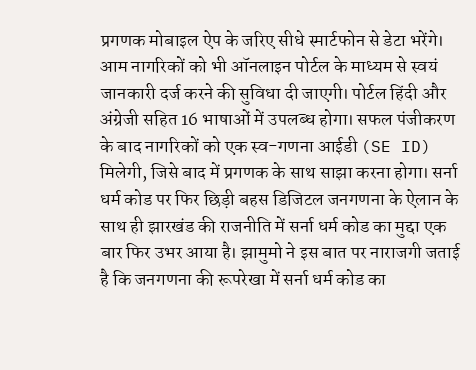प्रगणक मोबाइल ऐप के जरिए सीधे स्मार्टफोन से डेटा भरेंगे। आम नागरिकों को भी ऑनलाइन पोर्टल के माध्यम से स्वयं जानकारी दर्ज करने की सुविधा दी जाएगी। पोर्टल हिंदी और अंग्रेजी सहित 16 भाषाओं में उपलब्ध होगा। सफल पंजीकरण के बाद नागरिकों को एक स्व-गणना आईडी (SE ID) मिलेगी, जिसे बाद में प्रगणक के साथ साझा करना होगा। सर्ना धर्म कोड पर फिर छिड़ी बहस डिजिटल जनगणना के ऐलान के साथ ही झारखंड की राजनीति में सर्ना धर्म कोड का मुद्दा एक बार फिर उभर आया है। झामुमो ने इस बात पर नाराजगी जताई है कि जनगणना की रूपरेखा में सर्ना धर्म कोड का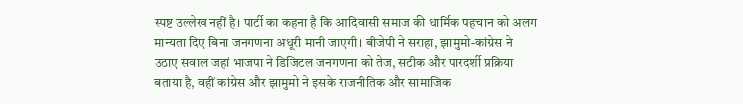स्पष्ट उल्लेख नहीं है। पार्टी का कहना है कि आदिवासी समाज की धार्मिक पहचान को अलग मान्यता दिए बिना जनगणना अधूरी मानी जाएगी। बीजेपी ने सराहा, झामुमो-कांग्रेस ने उठाए सवाल जहां भाजपा ने डिजिटल जनगणना को तेज, सटीक और पारदर्शी प्रक्रिया बताया है, वहीं कांग्रेस और झामुमो ने इसके राजनीतिक और सामाजिक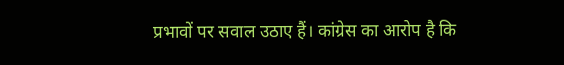प्रभावों पर सवाल उठाए हैं। कांग्रेस का आरोप है कि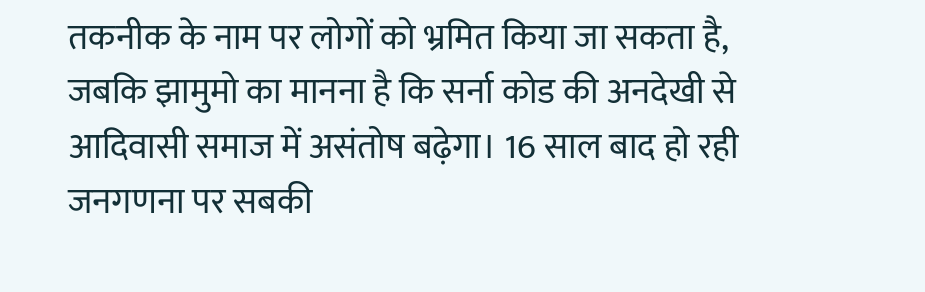तकनीक के नाम पर लोगों को भ्रमित किया जा सकता है, जबकि झामुमो का मानना है कि सर्ना कोड की अनदेखी से आदिवासी समाज में असंतोष बढ़ेगा। 16 साल बाद हो रही जनगणना पर सबकी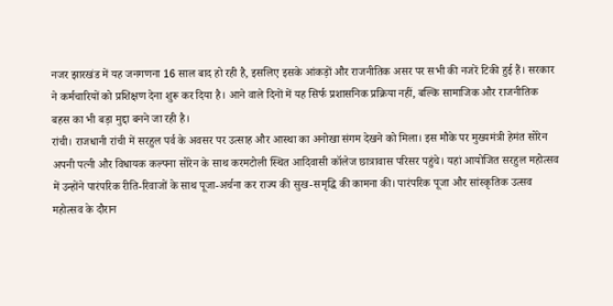नजर झारखंड में यह जनगणना 16 साल बाद हो रही है, इसलिए इसके आंकड़ों और राजनीतिक असर पर सभी की नजरें टिकी हुई हैं। सरकार ने कर्मचारियों को प्रशिक्षण देना शुरू कर दिया है। आने वाले दिनों में यह सिर्फ प्रशासनिक प्रक्रिया नहीं, बल्कि सामाजिक और राजनीतिक बहस का भी बड़ा मुद्दा बनने जा रही है।
रांची। राजधानी रांची में सरहुल पर्व के अवसर पर उत्साह और आस्था का अनोखा संगम देखने को मिला। इस मौके पर मुख्यमंत्री हेमंत सोरेन अपनी पत्नी और विधायक कल्पना सोरेन के साथ करमटोली स्थित आदिवासी कॉलेज छात्रावास परिसर पहुंचे। यहां आयोजित सरहुल महोत्सव में उन्होंने पारंपरिक रीति-रिवाजों के साथ पूजा-अर्चना कर राज्य की सुख-समृद्धि की कामना की। पारंपरिक पूजा और सांस्कृतिक उत्सव महोत्सव के दौरान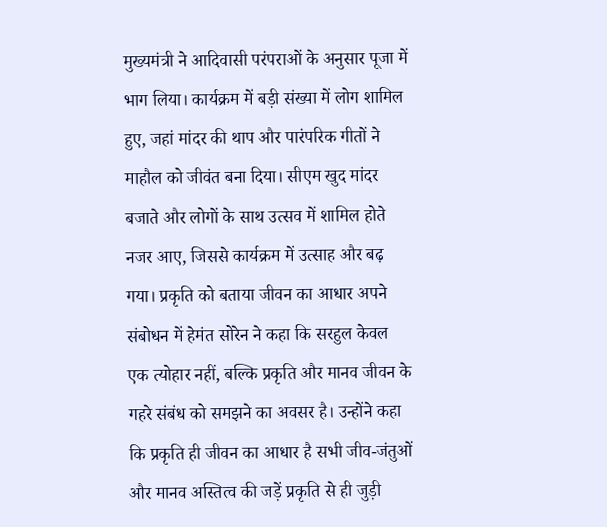मुख्यमंत्री ने आदिवासी परंपराओं के अनुसार पूजा में भाग लिया। कार्यक्रम में बड़ी संख्या में लोग शामिल हुए, जहां मांदर की थाप और पारंपरिक गीतों ने माहौल को जीवंत बना दिया। सीएम खुद मांदर बजाते और लोगों के साथ उत्सव में शामिल होते नजर आए, जिससे कार्यक्रम में उत्साह और बढ़ गया। प्रकृति को बताया जीवन का आधार अपने संबोधन में हेमंत सोरेन ने कहा कि सरहुल केवल एक त्योहार नहीं, बल्कि प्रकृति और मानव जीवन के गहरे संबंध को समझने का अवसर है। उन्होंने कहा कि प्रकृति ही जीवन का आधार है सभी जीव-जंतुओं और मानव अस्तित्व की जड़ें प्रकृति से ही जुड़ी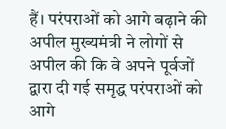हैं। परंपराओं को आगे बढ़ाने की अपील मुख्यमंत्री ने लोगों से अपील की कि वे अपने पूर्वजों द्वारा दी गई समृद्ध परंपराओं को आगे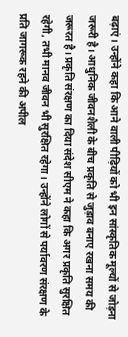बढ़ाएं। उन्होंने कहा कि आने वाली पीढ़ियों को भी इन सांस्कृतिक मूल्यों से जोड़ना जरूरी है। आधुनिक जीवनशैली के बीच प्रकृति से जुड़ाव बनाए रखना समय की जरूरत है। प्रकृति संरक्षण का दिया संदेश सीएम ने कहा कि अगर प्रकृति सुरक्षित रहेगी, तभी मानव जीवन भी सुरक्षित रहेगा। उन्होंने लोगों से पर्यावरण संरक्षण के प्रति जागरूक रहने की अपील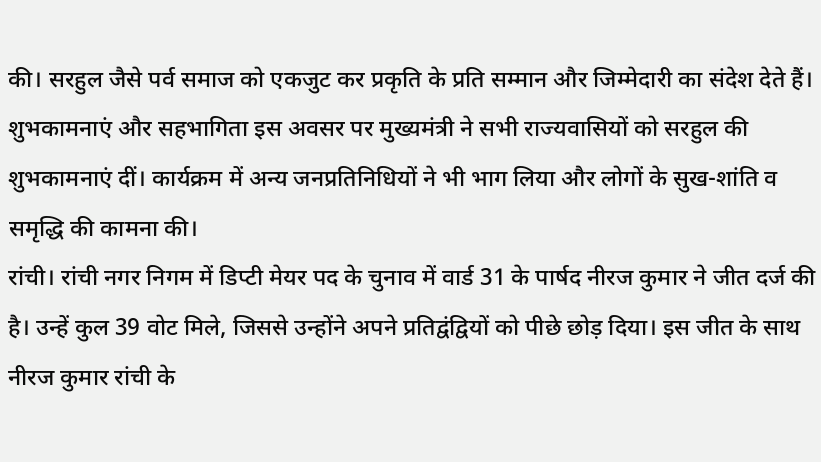की। सरहुल जैसे पर्व समाज को एकजुट कर प्रकृति के प्रति सम्मान और जिम्मेदारी का संदेश देते हैं। शुभकामनाएं और सहभागिता इस अवसर पर मुख्यमंत्री ने सभी राज्यवासियों को सरहुल की शुभकामनाएं दीं। कार्यक्रम में अन्य जनप्रतिनिधियों ने भी भाग लिया और लोगों के सुख-शांति व समृद्धि की कामना की।
रांची। रांची नगर निगम में डिप्टी मेयर पद के चुनाव में वार्ड 31 के पार्षद नीरज कुमार ने जीत दर्ज की है। उन्हें कुल 39 वोट मिले, जिससे उन्होंने अपने प्रतिद्वंद्वियों को पीछे छोड़ दिया। इस जीत के साथ नीरज कुमार रांची के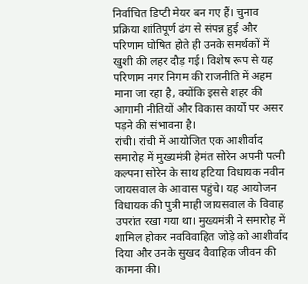निर्वाचित डिप्टी मेयर बन गए हैं। चुनाव प्रक्रिया शांतिपूर्ण ढंग से संपन्न हुई और परिणाम घोषित होते ही उनके समर्थकों में खुशी की लहर दौड़ गई। विशेष रूप से यह परिणाम नगर निगम की राजनीति में अहम माना जा रहा है, क्योंकि इससे शहर की आगामी नीतियों और विकास कार्यों पर असर पड़ने की संभावना है।
रांची। रांची में आयोजित एक आशीर्वाद समारोह में मुख्यमंत्री हेमंत सोरेन अपनी पत्नी कल्पना सोरेन के साथ हटिया विधायक नवीन जायसवाल के आवास पहुंचे। यह आयोजन विधायक की पुत्री माही जायसवाल के विवाह उपरांत रखा गया था। मुख्यमंत्री ने समारोह में शामिल होकर नवविवाहित जोड़े को आशीर्वाद दिया और उनके सुखद वैवाहिक जीवन की कामना की।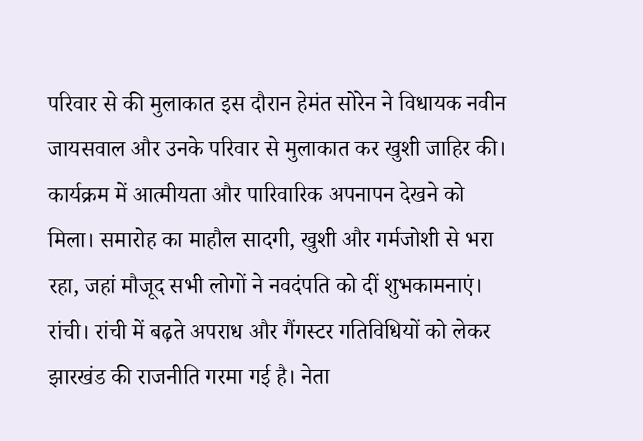परिवार से की मुलाकात इस दौरान हेमंत सोरेन ने विधायक नवीन जायसवाल और उनके परिवार से मुलाकात कर खुशी जाहिर की। कार्यक्रम में आत्मीयता और पारिवारिक अपनापन देखने को मिला। समारोह का माहौल सादगी, खुशी और गर्मजोशी से भरा रहा, जहां मौजूद सभी लोगों ने नवदंपति को दीं शुभकामनाएं।
रांची। रांची में बढ़ते अपराध और गैंगस्टर गतिविधियों को लेकर झारखंड की राजनीति गरमा गई है। नेता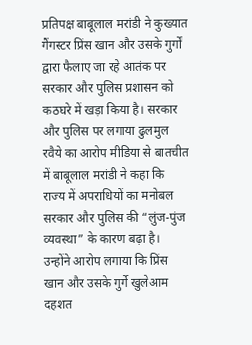प्रतिपक्ष बाबूलाल मरांडी ने कुख्यात गैंगस्टर प्रिंस खान और उसके गुर्गों द्वारा फैलाए जा रहे आतंक पर सरकार और पुलिस प्रशासन को कठघरे में खड़ा किया है। सरकार और पुलिस पर लगाया ढुलमुल रवैये का आरोप मीडिया से बातचीत में बाबूलाल मरांडी ने कहा कि राज्य में अपराधियों का मनोबल सरकार और पुलिस की “लुंज-पुंज व्यवस्था” के कारण बढ़ा है। उन्होंने आरोप लगाया कि प्रिंस खान और उसके गुर्गे खुलेआम दहशत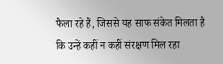फैला रहे हैं, जिससे यह साफ संकेत मिलता है कि उन्हें कहीं न कहीं संरक्षण मिल रहा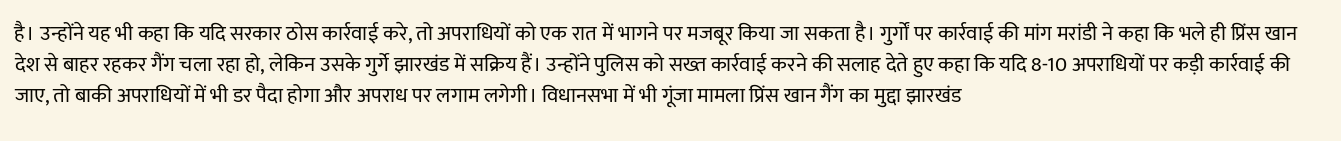है। उन्होंने यह भी कहा कि यदि सरकार ठोस कार्रवाई करे, तो अपराधियों को एक रात में भागने पर मजबूर किया जा सकता है। गुर्गों पर कार्रवाई की मांग मरांडी ने कहा कि भले ही प्रिंस खान देश से बाहर रहकर गैंग चला रहा हो, लेकिन उसके गुर्गे झारखंड में सक्रिय हैं। उन्होंने पुलिस को सख्त कार्रवाई करने की सलाह देते हुए कहा कि यदि 8-10 अपराधियों पर कड़ी कार्रवाई की जाए, तो बाकी अपराधियों में भी डर पैदा होगा और अपराध पर लगाम लगेगी। विधानसभा में भी गूंजा मामला प्रिंस खान गैंग का मुद्दा झारखंड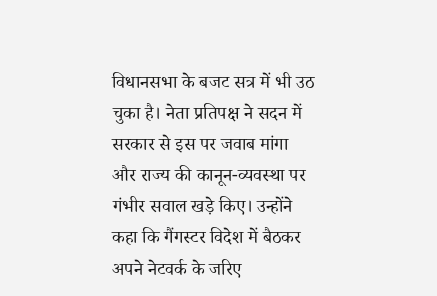विधानसभा के बजट सत्र में भी उठ चुका है। नेता प्रतिपक्ष ने सदन में सरकार से इस पर जवाब मांगा और राज्य की कानून-व्यवस्था पर गंभीर सवाल खड़े किए। उन्होंने कहा कि गैंगस्टर विदेश में बैठकर अपने नेटवर्क के जरिए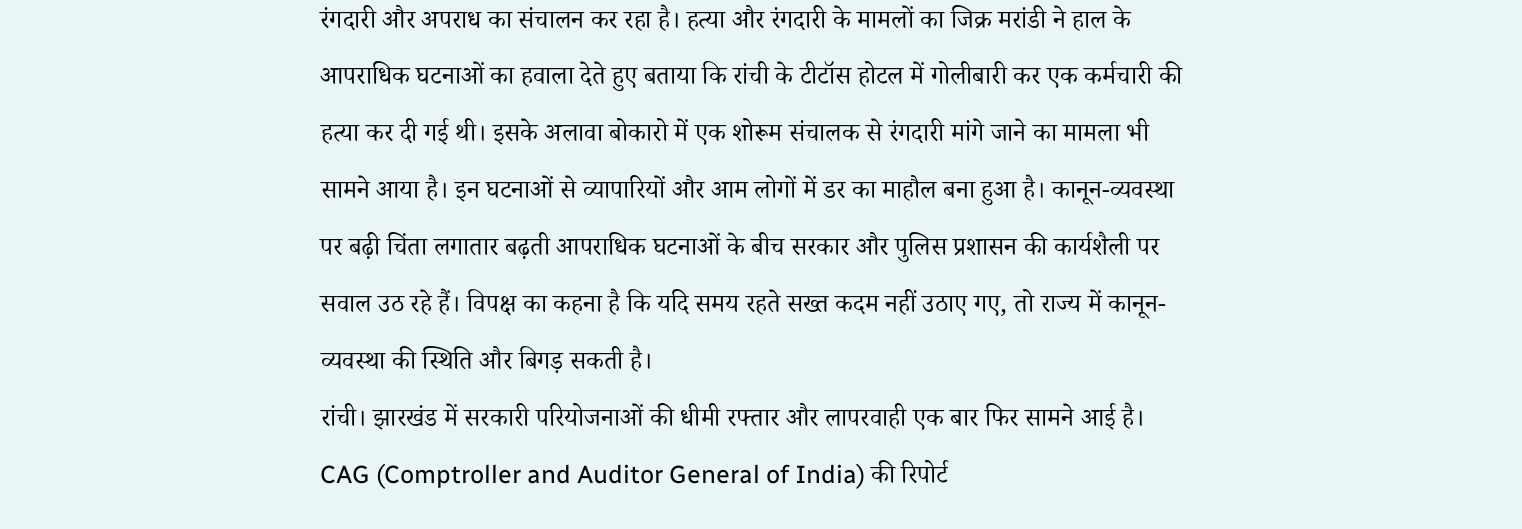रंगदारी और अपराध का संचालन कर रहा है। हत्या और रंगदारी के मामलों का जिक्र मरांडी ने हाल के आपराधिक घटनाओं का हवाला देते हुए बताया कि रांची के टीटॉस होटल में गोलीबारी कर एक कर्मचारी की हत्या कर दी गई थी। इसके अलावा बोकारो में एक शोरूम संचालक से रंगदारी मांगे जाने का मामला भी सामने आया है। इन घटनाओं से व्यापारियों और आम लोगों में डर का माहौल बना हुआ है। कानून-व्यवस्था पर बढ़ी चिंता लगातार बढ़ती आपराधिक घटनाओं के बीच सरकार और पुलिस प्रशासन की कार्यशैली पर सवाल उठ रहे हैं। विपक्ष का कहना है कि यदि समय रहते सख्त कदम नहीं उठाए गए, तो राज्य में कानून-व्यवस्था की स्थिति और बिगड़ सकती है।
रांची। झारखंड में सरकारी परियोजनाओं की धीमी रफ्तार और लापरवाही एक बार फिर सामने आई है। CAG (Comptroller and Auditor General of India) की रिपोर्ट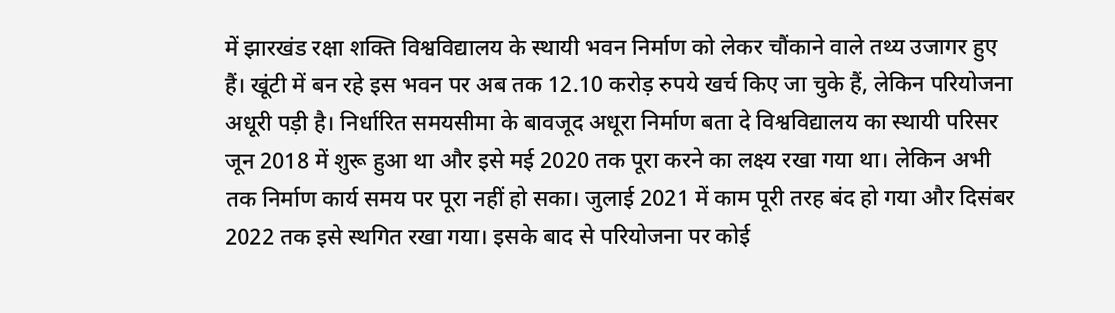में झारखंड रक्षा शक्ति विश्वविद्यालय के स्थायी भवन निर्माण को लेकर चौंकाने वाले तथ्य उजागर हुए हैं। खूंटी में बन रहे इस भवन पर अब तक 12.10 करोड़ रुपये खर्च किए जा चुके हैं, लेकिन परियोजना अधूरी पड़ी है। निर्धारित समयसीमा के बावजूद अधूरा निर्माण बता दे विश्वविद्यालय का स्थायी परिसर जून 2018 में शुरू हुआ था और इसे मई 2020 तक पूरा करने का लक्ष्य रखा गया था। लेकिन अभी तक निर्माण कार्य समय पर पूरा नहीं हो सका। जुलाई 2021 में काम पूरी तरह बंद हो गया और दिसंबर 2022 तक इसे स्थगित रखा गया। इसके बाद से परियोजना पर कोई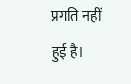प्रगति नहीं हुई है।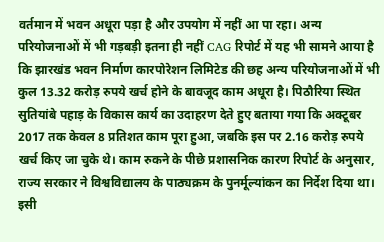वर्तमान में भवन अधूरा पड़ा है और उपयोग में नहीं आ पा रहा। अन्य परियोजनाओं में भी गड़बड़ी इतना ही नहीं CAG रिपोर्ट में यह भी सामने आया है कि झारखंड भवन निर्माण कारपोरेशन लिमिटेड की छह अन्य परियोजनाओं में भी कुल 13.32 करोड़ रुपये खर्च होने के बावजूद काम अधूरा है। पिठौरिया स्थित सुतियांबे पहाड़ के विकास कार्य का उदाहरण देते हुए बताया गया कि अक्टूबर 2017 तक केवल 8 प्रतिशत काम पूरा हुआ, जबकि इस पर 2.16 करोड़ रुपये खर्च किए जा चुके थे। काम रुकने के पीछे प्रशासनिक कारण रिपोर्ट के अनुसार, राज्य सरकार ने विश्वविद्यालय के पाठ्यक्रम के पुनर्मूल्यांकन का निर्देश दिया था। इसी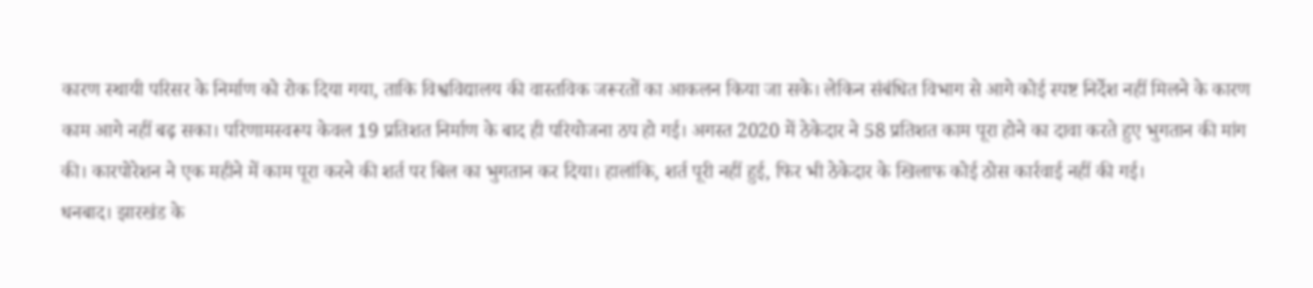कारण स्थायी परिसर के निर्माण को रोक दिया गया, ताकि विश्वविद्यालय की वास्तविक जरूरतों का आकलन किया जा सके। लेकिन संबंधित विभाग से आगे कोई स्पष्ट निर्देश नहीं मिलने के कारण काम आगे नहीं बढ़ सका। परिणामस्वरूप केवल 19 प्रतिशत निर्माण के बाद ही परियोजना ठप हो गई। अगस्त 2020 में ठेकेदार ने 58 प्रतिशत काम पूरा होने का दावा करते हुए भुगतान की मांग की। कारपोरेशन ने एक महीने में काम पूरा करने की शर्त पर बिल का भुगतान कर दिया। हालांकि, शर्त पूरी नहीं हुई, फिर भी ठेकेदार के खिलाफ कोई ठोस कार्रवाई नहीं की गई।
धनबाद। झारखंड के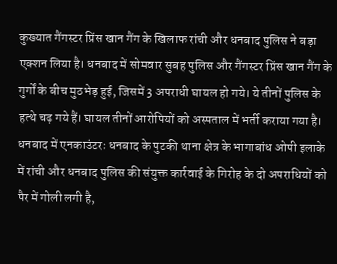कुख्यात गैंगस्टर प्रिंस खान गैंग के खिलाफ रांची और धनबाद पुलिस ने बड़ा एक्शन लिया है। धनबाद में सोमवार सुबह पुलिस और गैंगस्टर प्रिंस खान गैंग के गुर्गों के बीच मुठभेड़ हुई, जिसमें 3 अपराधी घायल हो गये। ये तीनों पुलिस के हत्थे चढ़ गये हैं। घायल तीनों आरोपियों को अस्पताल में भर्ती कराया गया है। धनबाद में एनकाउंटरः धनबाद के पुटकी थाना क्षेत्र के भागाबांध ओपी इलाके में रांची और धनबाद पुलिस की संयुक्त कार्रवाई के गिरोह के दो अपराधियों को पैर में गोली लगी है,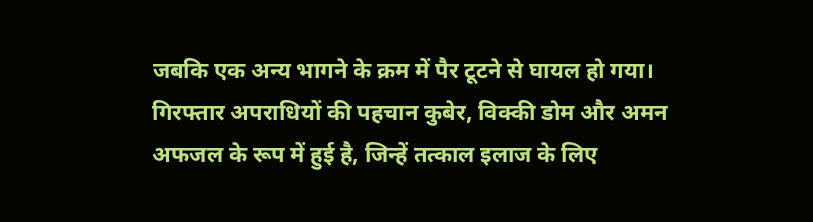जबकि एक अन्य भागने के क्रम में पैर टूटने से घायल हो गया। गिरफ्तार अपराधियों की पहचान कुबेर, विक्की डोम और अमन अफजल के रूप में हुई है, जिन्हें तत्काल इलाज के लिए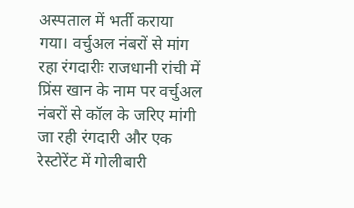अस्पताल में भर्ती कराया गया। वर्चुअल नंबरों से मांग रहा रंगदारीः राजधानी रांची में प्रिंस खान के नाम पर वर्चुअल नंबरों से कॉल के जरिए मांगी जा रही रंगदारी और एक रेस्टोरेंट में गोलीबारी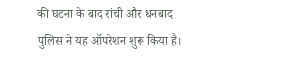की घटना के बाद रांची और धनबाद पुलिस ने यह ऑपरेशन शुरू किया है।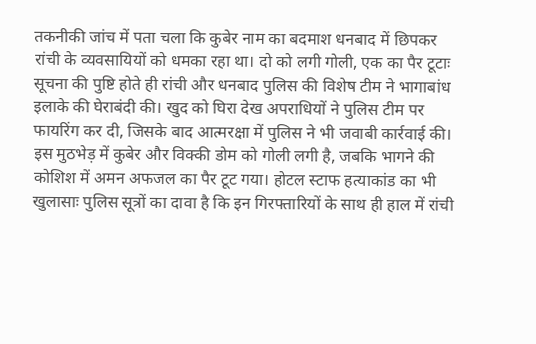तकनीकी जांच में पता चला कि कुबेर नाम का बदमाश धनबाद में छिपकर रांची के व्यवसायियों को धमका रहा था। दो को लगी गोली, एक का पैर टूटाः सूचना की पुष्टि होते ही रांची और धनबाद पुलिस की विशेष टीम ने भागाबांध इलाके की घेराबंदी की। खुद को घिरा देख अपराधियों ने पुलिस टीम पर फायरिंग कर दी, जिसके बाद आत्मरक्षा में पुलिस ने भी जवाबी कार्रवाई की। इस मुठभेड़ में कुबेर और विक्की डोम को गोली लगी है, जबकि भागने की कोशिश में अमन अफजल का पैर टूट गया। होटल स्टाफ हत्याकांड का भी खुलासाः पुलिस सूत्रों का दावा है कि इन गिरफ्तारियों के साथ ही हाल में रांची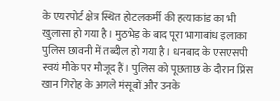के एयरपोर्ट क्षेत्र स्थित होटलकर्मी की हत्याकांड का भी खुलासा हो गया है। मुठभेड़ के बाद पूरा भागाबांध इलाका पुलिस छावनी में तब्दील हो गया है। धनबाद के एसएसपी स्वयं मौके पर मौजूद हैं। पुलिस को पूछताछ के दौरान प्रिंस खान गिरोह के अगले मंसूबों और उनके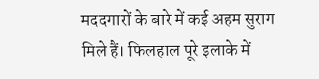मददगारों के बारे में कई अहम सुराग मिले हैं। फिलहाल पूरे इलाके में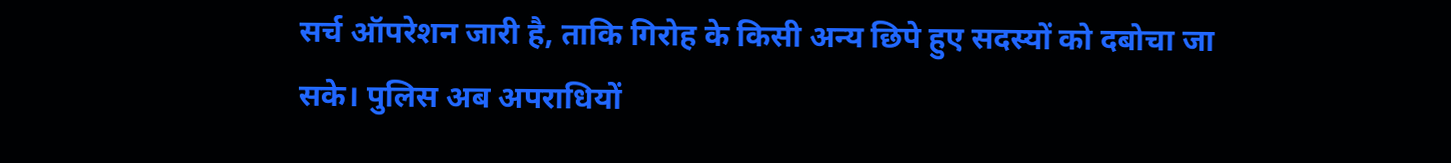सर्च ऑपरेशन जारी है, ताकि गिरोह के किसी अन्य छिपे हुए सदस्यों को दबोचा जा सके। पुलिस अब अपराधियों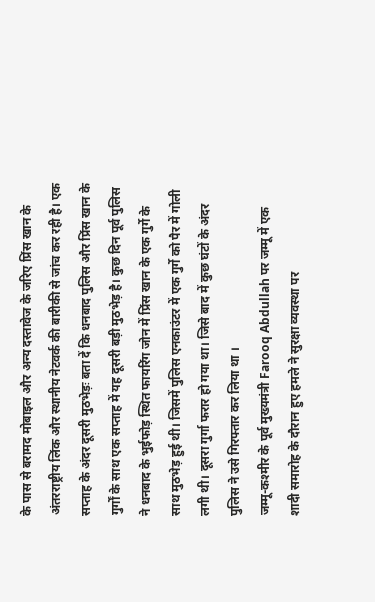के पास से बरामद मोबाइल और अन्य दस्तावेज के जरिए प्रिंस खान के अंतरराष्ट्रीय लिंक और स्थानीय नेटवर्क की बारीकी से जांच कर रही है। एक सप्ताह के अंदर दूसरी मुठभेड़ः बता दें कि धनबाद पुलिस और प्रिंस खान के गुर्गों के साथ एक सप्ताह में यह दूसरी बड़ी मुठभेड़ है। कुछ दिन पूर्व पुलिस ने धनबाद के भुईफोड़ स्थित फायरिंग जोन में प्रिंस खान के एक गुर्गे के साथ मुठभेड़ हुई थी। जिसमें पुलिस एनकाउंटर में एक गुर्गे को पैर में गोली लगी थी। दूसरा गुर्गा फरार हो गया था। जिसे बाद में कुछ घंटों के अंदर पुलिस ने उसे गिरफ्तार कर लिया था ।
जम्मू-कश्मीर के पूर्व मुख्यमंत्री Farooq Abdullah पर जम्मू में एक शादी समारोह के दौरान हुए हमले ने सुरक्षा व्यवस्था पर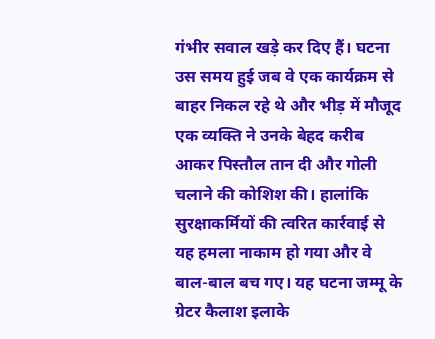गंभीर सवाल खड़े कर दिए हैं। घटना उस समय हुई जब वे एक कार्यक्रम से बाहर निकल रहे थे और भीड़ में मौजूद एक व्यक्ति ने उनके बेहद करीब आकर पिस्तौल तान दी और गोली चलाने की कोशिश की। हालांकि सुरक्षाकर्मियों की त्वरित कार्रवाई से यह हमला नाकाम हो गया और वे बाल-बाल बच गए। यह घटना जम्मू के ग्रेटर कैलाश इलाके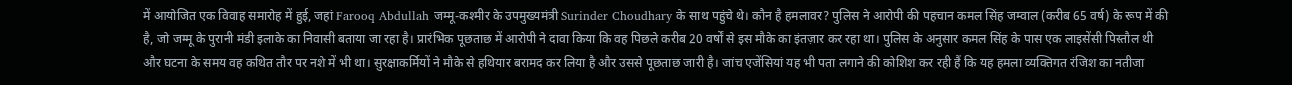में आयोजित एक विवाह समारोह में हुई, जहां Farooq Abdullah जम्मू-कश्मीर के उपमुख्यमंत्री Surinder Choudhary के साथ पहुंचे थे। कौन है हमलावर? पुलिस ने आरोपी की पहचान कमल सिंह जम्वाल (करीब 65 वर्ष) के रूप में की है, जो जम्मू के पुरानी मंडी इलाके का निवासी बताया जा रहा है। प्रारंभिक पूछताछ में आरोपी ने दावा किया कि वह पिछले करीब 20 वर्षों से इस मौके का इंतज़ार कर रहा था। पुलिस के अनुसार कमल सिंह के पास एक लाइसेंसी पिस्तौल थी और घटना के समय वह कथित तौर पर नशे में भी था। सुरक्षाकर्मियों ने मौके से हथियार बरामद कर लिया है और उससे पूछताछ जारी है। जांच एजेंसियां यह भी पता लगाने की कोशिश कर रही हैं कि यह हमला व्यक्तिगत रंजिश का नतीजा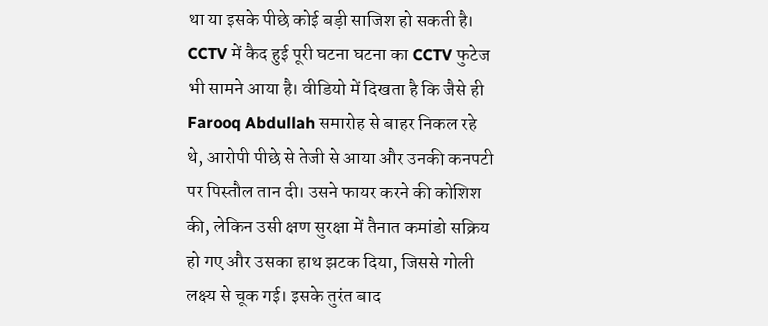था या इसके पीछे कोई बड़ी साजिश हो सकती है। CCTV में कैद हुई पूरी घटना घटना का CCTV फुटेज भी सामने आया है। वीडियो में दिखता है कि जैसे ही Farooq Abdullah समारोह से बाहर निकल रहे थे, आरोपी पीछे से तेजी से आया और उनकी कनपटी पर पिस्तौल तान दी। उसने फायर करने की कोशिश की, लेकिन उसी क्षण सुरक्षा में तैनात कमांडो सक्रिय हो गए और उसका हाथ झटक दिया, जिससे गोली लक्ष्य से चूक गई। इसके तुरंत बाद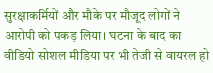सुरक्षाकर्मियों और मौके पर मौजूद लोगों ने आरोपी को पकड़ लिया। घटना के बाद का वीडियो सोशल मीडिया पर भी तेजी से वायरल हो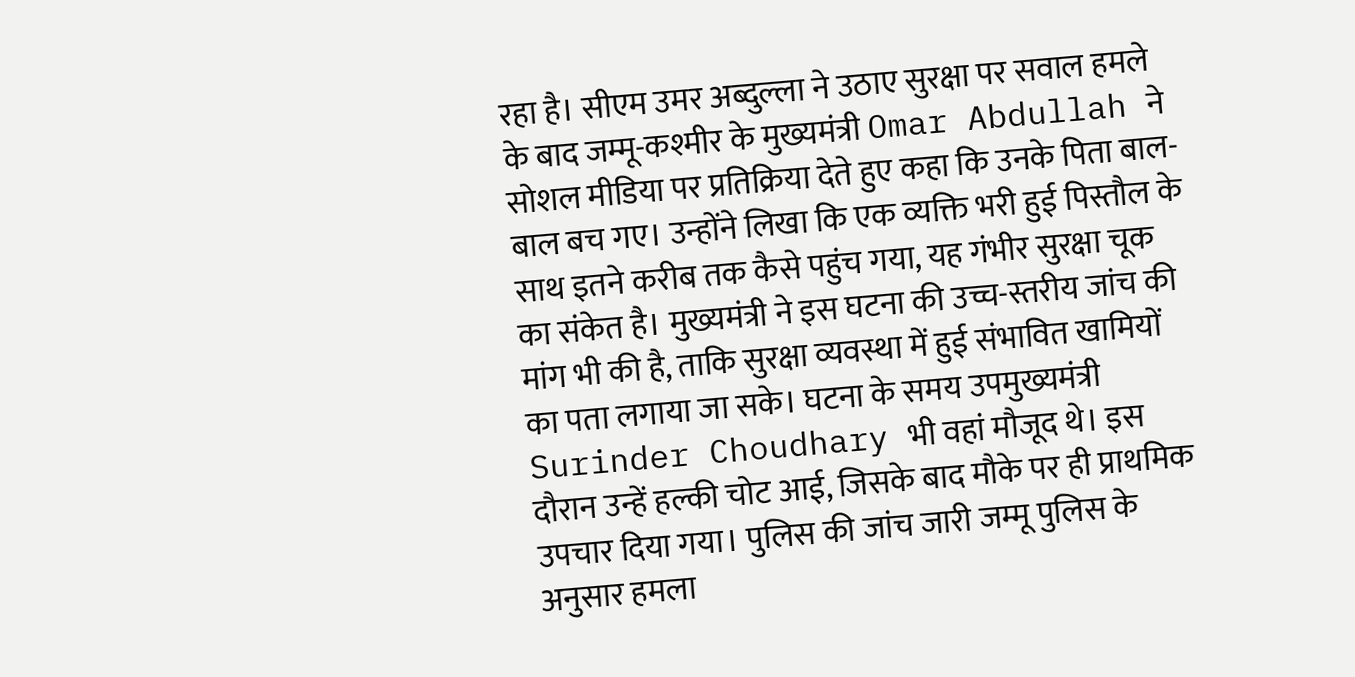रहा है। सीएम उमर अब्दुल्ला ने उठाए सुरक्षा पर सवाल हमले के बाद जम्मू-कश्मीर के मुख्यमंत्री Omar Abdullah ने सोशल मीडिया पर प्रतिक्रिया देते हुए कहा कि उनके पिता बाल-बाल बच गए। उन्होंने लिखा कि एक व्यक्ति भरी हुई पिस्तौल के साथ इतने करीब तक कैसे पहुंच गया, यह गंभीर सुरक्षा चूक का संकेत है। मुख्यमंत्री ने इस घटना की उच्च-स्तरीय जांच की मांग भी की है, ताकि सुरक्षा व्यवस्था में हुई संभावित खामियों का पता लगाया जा सके। घटना के समय उपमुख्यमंत्री Surinder Choudhary भी वहां मौजूद थे। इस दौरान उन्हें हल्की चोट आई, जिसके बाद मौके पर ही प्राथमिक उपचार दिया गया। पुलिस की जांच जारी जम्मू पुलिस के अनुसार हमला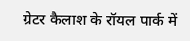ग्रेटर कैलाश के रॉयल पार्क में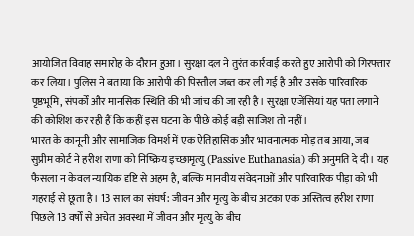आयोजित विवाह समारोह के दौरान हुआ। सुरक्षा दल ने तुरंत कार्रवाई करते हुए आरोपी को गिरफ्तार कर लिया। पुलिस ने बताया कि आरोपी की पिस्तौल जब्त कर ली गई है और उसके पारिवारिक पृष्ठभूमि, संपर्कों और मानसिक स्थिति की भी जांच की जा रही है। सुरक्षा एजेंसियां यह पता लगाने की कोशिश कर रही हैं कि कहीं इस घटना के पीछे कोई बड़ी साजिश तो नहीं।
भारत के कानूनी और सामाजिक विमर्श में एक ऐतिहासिक और भावनात्मक मोड़ तब आया, जब सुप्रीम कोर्ट ने हरीश राणा को निष्क्रिय इच्छामृत्यु (Passive Euthanasia) की अनुमति दे दी। यह फैसला न केवल न्यायिक दृष्टि से अहम है, बल्कि मानवीय संवेदनाओं और पारिवारिक पीड़ा को भी गहराई से छूता है। 13 साल का संघर्ष: जीवन और मृत्यु के बीच अटका एक अस्तित्व हरीश राणा पिछले 13 वर्षों से अचेत अवस्था में जीवन और मृत्यु के बीच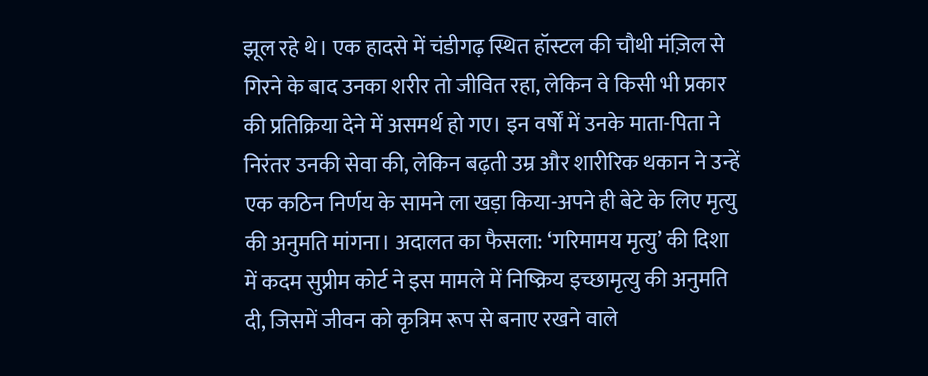झूल रहे थे। एक हादसे में चंडीगढ़ स्थित हॉस्टल की चौथी मंज़िल से गिरने के बाद उनका शरीर तो जीवित रहा, लेकिन वे किसी भी प्रकार की प्रतिक्रिया देने में असमर्थ हो गए। इन वर्षों में उनके माता-पिता ने निरंतर उनकी सेवा की, लेकिन बढ़ती उम्र और शारीरिक थकान ने उन्हें एक कठिन निर्णय के सामने ला खड़ा किया-अपने ही बेटे के लिए मृत्यु की अनुमति मांगना। अदालत का फैसला: ‘गरिमामय मृत्यु’ की दिशा में कदम सुप्रीम कोर्ट ने इस मामले में निष्क्रिय इच्छामृत्यु की अनुमति दी, जिसमें जीवन को कृत्रिम रूप से बनाए रखने वाले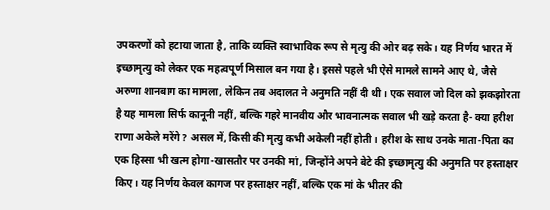उपकरणों को हटाया जाता है, ताकि व्यक्ति स्वाभाविक रूप से मृत्यु की ओर बढ़ सके। यह निर्णय भारत में इच्छामृत्यु को लेकर एक महत्वपूर्ण मिसाल बन गया है। इससे पहले भी ऐसे मामले सामने आए थे, जैसे अरुणा शानबाग का मामला, लेकिन तब अदालत ने अनुमति नहीं दी थी। एक सवाल जो दिल को झकझोरता है यह मामला सिर्फ कानूनी नहीं, बल्कि गहरे मानवीय और भावनात्मक सवाल भी खड़े करता है- क्या हरीश राणा अकेले मरेंगे? असल में, किसी की मृत्यु कभी अकेली नहीं होती। हरीश के साथ उनके माता-पिता का एक हिस्सा भी खत्म होगा-खासतौर पर उनकी मां, जिन्होंने अपने बेटे की इच्छामृत्यु की अनुमति पर हस्ताक्षर किए। यह निर्णय केवल कागज पर हस्ताक्षर नहीं, बल्कि एक मां के भीतर की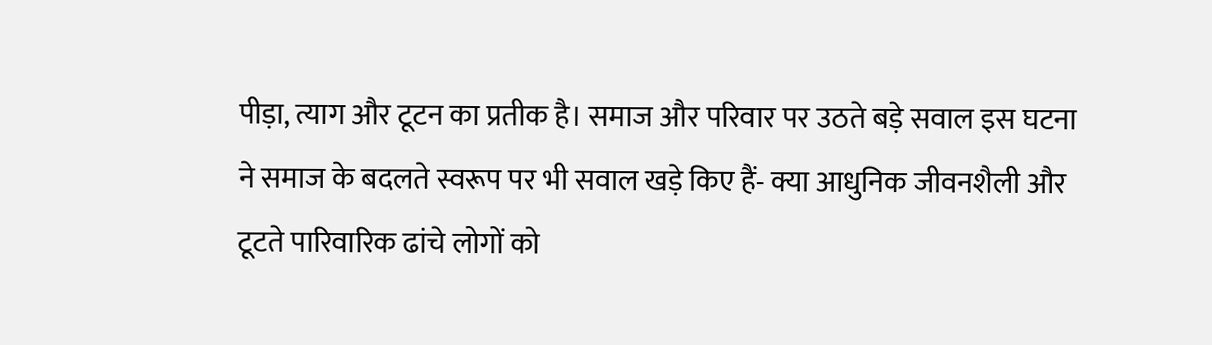पीड़ा, त्याग और टूटन का प्रतीक है। समाज और परिवार पर उठते बड़े सवाल इस घटना ने समाज के बदलते स्वरूप पर भी सवाल खड़े किए हैं- क्या आधुनिक जीवनशैली और टूटते पारिवारिक ढांचे लोगों को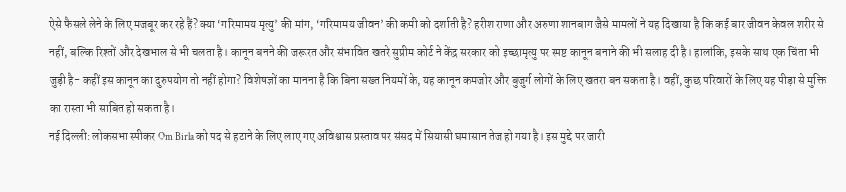ऐसे फैसले लेने के लिए मजबूर कर रहे हैं? क्या ‘गरिमामय मृत्यु’ की मांग, ‘गरिमामय जीवन’ की कमी को दर्शाती है? हरीश राणा और अरुणा शानबाग जैसे मामलों ने यह दिखाया है कि कई बार जीवन केवल शरीर से नहीं, बल्कि रिश्तों और देखभाल से भी चलता है। कानून बनने की जरूरत और संभावित खतरे सुप्रीम कोर्ट ने केंद्र सरकार को इच्छामृत्यु पर स्पष्ट कानून बनाने की भी सलाह दी है। हालांकि, इसके साथ एक चिंता भी जुड़ी है- कहीं इस कानून का दुरुपयोग तो नहीं होगा? विशेषज्ञों का मानना है कि बिना सख्त नियमों के, यह कानून कमजोर और बुजुर्ग लोगों के लिए खतरा बन सकता है। वहीं, कुछ परिवारों के लिए यह पीड़ा से मुक्ति का रास्ता भी साबित हो सकता है।
नई दिल्ली: लोकसभा स्पीकर Om Birla को पद से हटाने के लिए लाए गए अविश्वास प्रस्ताव पर संसद में सियासी घमासान तेज हो गया है। इस मुद्दे पर जारी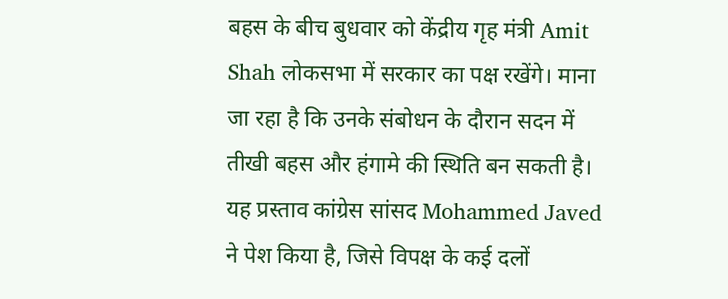बहस के बीच बुधवार को केंद्रीय गृह मंत्री Amit Shah लोकसभा में सरकार का पक्ष रखेंगे। माना जा रहा है कि उनके संबोधन के दौरान सदन में तीखी बहस और हंगामे की स्थिति बन सकती है। यह प्रस्ताव कांग्रेस सांसद Mohammed Javed ने पेश किया है, जिसे विपक्ष के कई दलों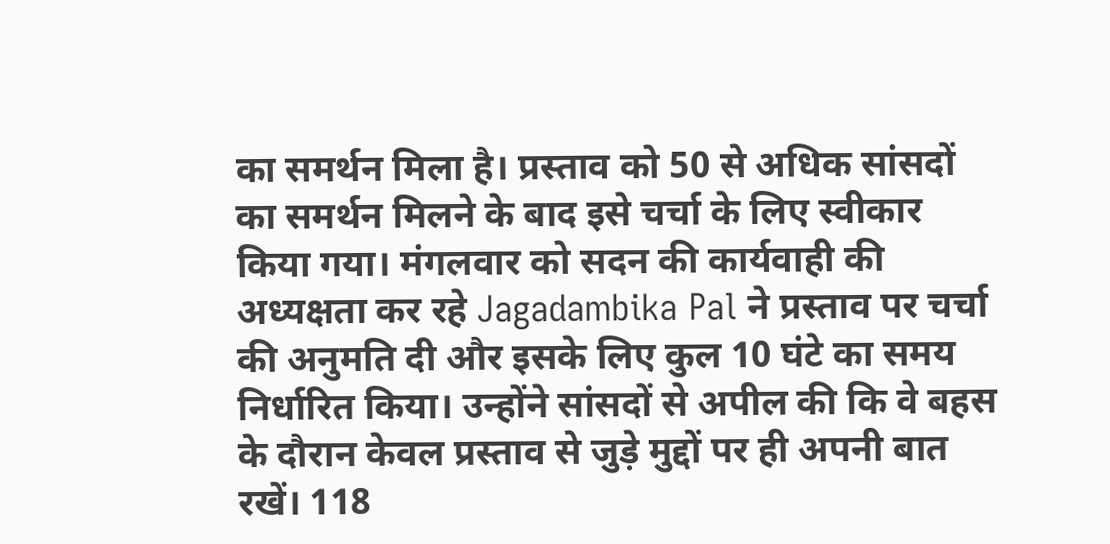का समर्थन मिला है। प्रस्ताव को 50 से अधिक सांसदों का समर्थन मिलने के बाद इसे चर्चा के लिए स्वीकार किया गया। मंगलवार को सदन की कार्यवाही की अध्यक्षता कर रहे Jagadambika Pal ने प्रस्ताव पर चर्चा की अनुमति दी और इसके लिए कुल 10 घंटे का समय निर्धारित किया। उन्होंने सांसदों से अपील की कि वे बहस के दौरान केवल प्रस्ताव से जुड़े मुद्दों पर ही अपनी बात रखें। 118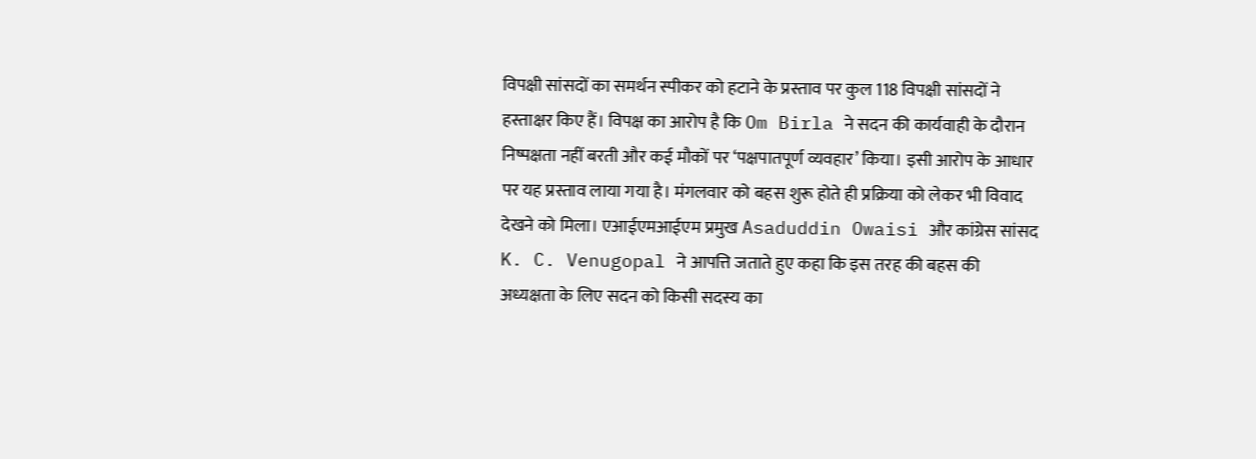विपक्षी सांसदों का समर्थन स्पीकर को हटाने के प्रस्ताव पर कुल 118 विपक्षी सांसदों ने हस्ताक्षर किए हैं। विपक्ष का आरोप है कि Om Birla ने सदन की कार्यवाही के दौरान निष्पक्षता नहीं बरती और कई मौकों पर ‘पक्षपातपूर्ण व्यवहार’ किया। इसी आरोप के आधार पर यह प्रस्ताव लाया गया है। मंगलवार को बहस शुरू होते ही प्रक्रिया को लेकर भी विवाद देखने को मिला। एआईएमआईएम प्रमुख Asaduddin Owaisi और कांग्रेस सांसद K. C. Venugopal ने आपत्ति जताते हुए कहा कि इस तरह की बहस की अध्यक्षता के लिए सदन को किसी सदस्य का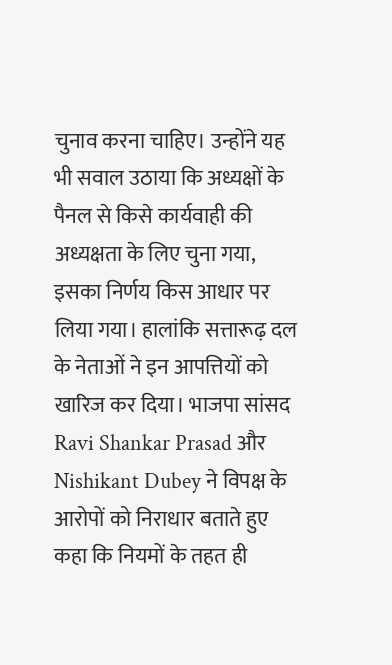चुनाव करना चाहिए। उन्होंने यह भी सवाल उठाया कि अध्यक्षों के पैनल से किसे कार्यवाही की अध्यक्षता के लिए चुना गया, इसका निर्णय किस आधार पर लिया गया। हालांकि सत्तारूढ़ दल के नेताओं ने इन आपत्तियों को खारिज कर दिया। भाजपा सांसद Ravi Shankar Prasad और Nishikant Dubey ने विपक्ष के आरोपों को निराधार बताते हुए कहा कि नियमों के तहत ही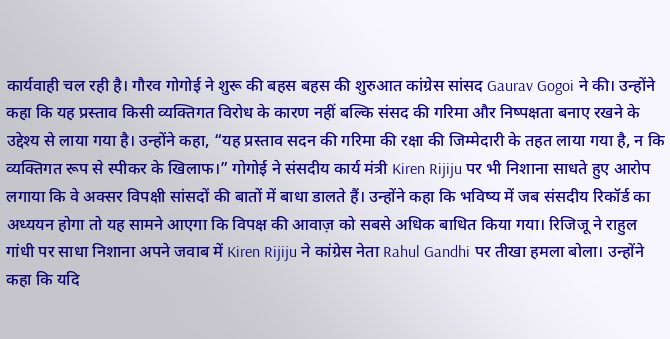कार्यवाही चल रही है। गौरव गोगोई ने शुरू की बहस बहस की शुरुआत कांग्रेस सांसद Gaurav Gogoi ने की। उन्होंने कहा कि यह प्रस्ताव किसी व्यक्तिगत विरोध के कारण नहीं बल्कि संसद की गरिमा और निष्पक्षता बनाए रखने के उद्देश्य से लाया गया है। उन्होंने कहा, “यह प्रस्ताव सदन की गरिमा की रक्षा की जिम्मेदारी के तहत लाया गया है, न कि व्यक्तिगत रूप से स्पीकर के खिलाफ।” गोगोई ने संसदीय कार्य मंत्री Kiren Rijiju पर भी निशाना साधते हुए आरोप लगाया कि वे अक्सर विपक्षी सांसदों की बातों में बाधा डालते हैं। उन्होंने कहा कि भविष्य में जब संसदीय रिकॉर्ड का अध्ययन होगा तो यह सामने आएगा कि विपक्ष की आवाज़ को सबसे अधिक बाधित किया गया। रिजिजू ने राहुल गांधी पर साधा निशाना अपने जवाब में Kiren Rijiju ने कांग्रेस नेता Rahul Gandhi पर तीखा हमला बोला। उन्होंने कहा कि यदि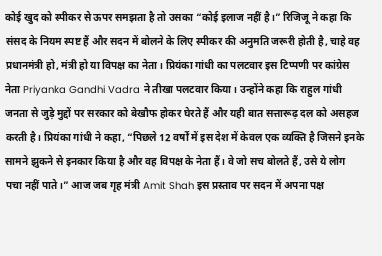कोई खुद को स्पीकर से ऊपर समझता है तो उसका “कोई इलाज नहीं है।” रिजिजू ने कहा कि संसद के नियम स्पष्ट हैं और सदन में बोलने के लिए स्पीकर की अनुमति जरूरी होती है, चाहे वह प्रधानमंत्री हो, मंत्री हो या विपक्ष का नेता। प्रियंका गांधी का पलटवार इस टिप्पणी पर कांग्रेस नेता Priyanka Gandhi Vadra ने तीखा पलटवार किया। उन्होंने कहा कि राहुल गांधी जनता से जुड़े मुद्दों पर सरकार को बेखौफ होकर घेरते हैं और यही बात सत्तारूढ़ दल को असहज करती है। प्रियंका गांधी ने कहा, “पिछले 12 वर्षों में इस देश में केवल एक व्यक्ति है जिसने इनके सामने झुकने से इनकार किया है और वह विपक्ष के नेता हैं। वे जो सच बोलते हैं, उसे ये लोग पचा नहीं पाते।” आज जब गृह मंत्री Amit Shah इस प्रस्ताव पर सदन में अपना पक्ष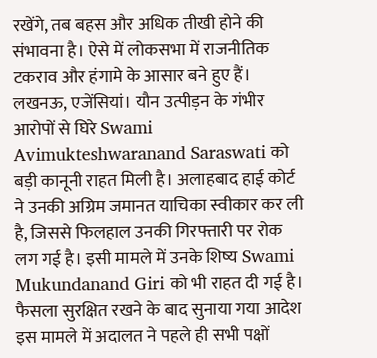रखेंगे, तब बहस और अधिक तीखी होने की संभावना है। ऐसे में लोकसभा में राजनीतिक टकराव और हंगामे के आसार बने हुए हैं।
लखनऊ, एजेंसियां। यौन उत्पीड़न के गंभीर आरोपों से घिरे Swami Avimukteshwaranand Saraswati को बड़ी कानूनी राहत मिली है। अलाहबाद हाई कोर्ट ने उनकी अग्रिम जमानत याचिका स्वीकार कर ली है, जिससे फिलहाल उनकी गिरफ्तारी पर रोक लग गई है। इसी मामले में उनके शिष्य Swami Mukundanand Giri को भी राहत दी गई है। फैसला सुरक्षित रखने के बाद सुनाया गया आदेश इस मामले में अदालत ने पहले ही सभी पक्षों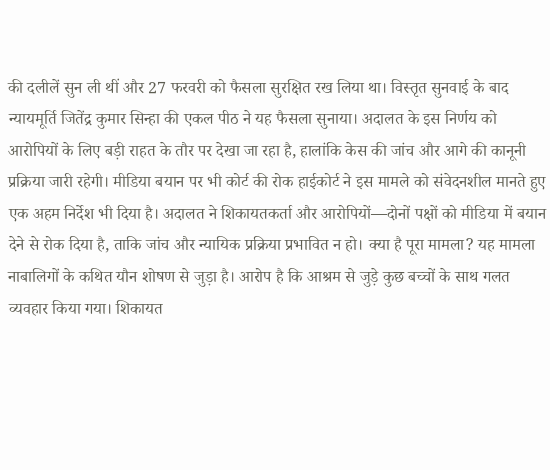की दलीलें सुन ली थीं और 27 फरवरी को फैसला सुरक्षित रख लिया था। विस्तृत सुनवाई के बाद न्यायमूर्ति जितेंद्र कुमार सिन्हा की एकल पीठ ने यह फैसला सुनाया। अदालत के इस निर्णय को आरोपियों के लिए बड़ी राहत के तौर पर देखा जा रहा है, हालांकि केस की जांच और आगे की कानूनी प्रक्रिया जारी रहेगी। मीडिया बयान पर भी कोर्ट की रोक हाईकोर्ट ने इस मामले को संवेदनशील मानते हुए एक अहम निर्देश भी दिया है। अदालत ने शिकायतकर्ता और आरोपियों—दोनों पक्षों को मीडिया में बयान देने से रोक दिया है, ताकि जांच और न्यायिक प्रक्रिया प्रभावित न हो। क्या है पूरा मामला? यह मामला नाबालिगों के कथित यौन शोषण से जुड़ा है। आरोप है कि आश्रम से जुड़े कुछ बच्चों के साथ गलत व्यवहार किया गया। शिकायत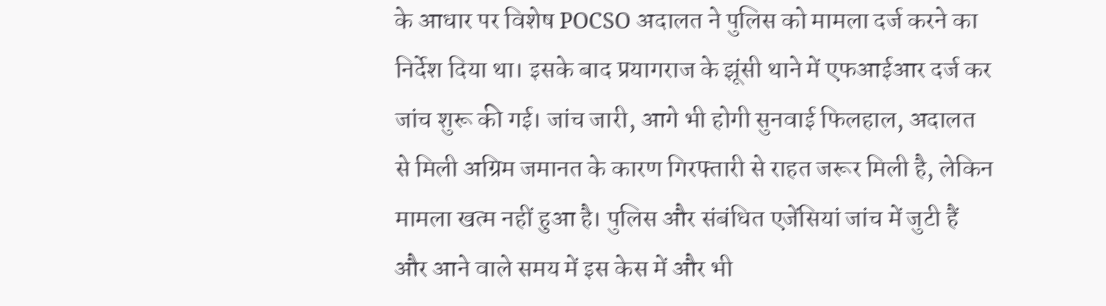के आधार पर विशेष POCSO अदालत ने पुलिस को मामला दर्ज करने का निर्देश दिया था। इसके बाद प्रयागराज के झूंसी थाने में एफआईआर दर्ज कर जांच शुरू की गई। जांच जारी, आगे भी होगी सुनवाई फिलहाल, अदालत से मिली अग्रिम जमानत के कारण गिरफ्तारी से राहत जरूर मिली है, लेकिन मामला खत्म नहीं हुआ है। पुलिस और संबंधित एजेंसियां जांच में जुटी हैं और आने वाले समय में इस केस में और भी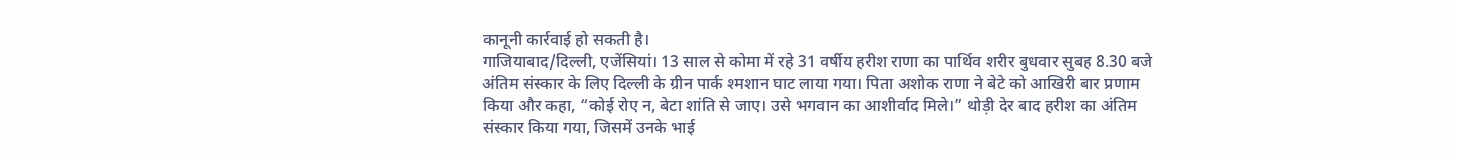कानूनी कार्रवाई हो सकती है।
गाजियाबाद/दिल्ली, एजेंसियां। 13 साल से कोमा में रहे 31 वर्षीय हरीश राणा का पार्थिव शरीर बुधवार सुबह 8.30 बजे अंतिम संस्कार के लिए दिल्ली के ग्रीन पार्क श्मशान घाट लाया गया। पिता अशोक राणा ने बेटे को आखिरी बार प्रणाम किया और कहा, “कोई रोए न, बेटा शांति से जाए। उसे भगवान का आशीर्वाद मिले।” थोड़ी देर बाद हरीश का अंतिम संस्कार किया गया, जिसमें उनके भाई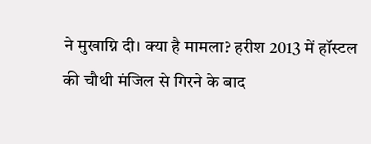ने मुखाग्नि दी। क्या है मामला? हरीश 2013 में हॉस्टल की चौथी मंजिल से गिरने के बाद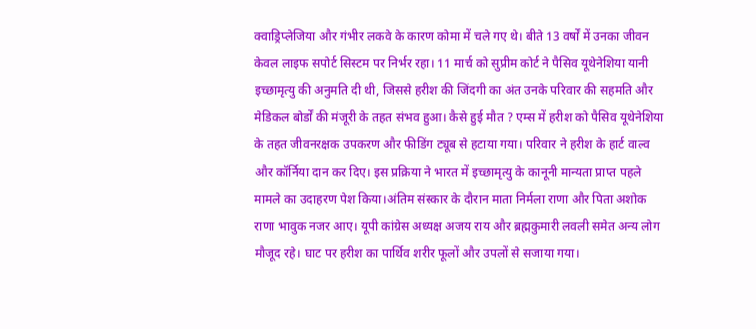क्वाड्रिप्लेजिया और गंभीर लकवे के कारण कोमा में चले गए थे। बीते 13 वर्षों में उनका जीवन केवल लाइफ सपोर्ट सिस्टम पर निर्भर रहा। 11 मार्च को सुप्रीम कोर्ट ने पैसिव यूथेनेशिया यानी इच्छामृत्यु की अनुमति दी थी, जिससे हरीश की जिंदगी का अंत उनके परिवार की सहमति और मेडिकल बोर्डों की मंजूरी के तहत संभव हुआ। कैसे हुई मौत ? एम्स में हरीश को पैसिव यूथेनेशिया के तहत जीवनरक्षक उपकरण और फीडिंग ट्यूब से हटाया गया। परिवार ने हरीश के हार्ट वाल्व और कॉर्निया दान कर दिए। इस प्रक्रिया ने भारत में इच्छामृत्यु के कानूनी मान्यता प्राप्त पहले मामले का उदाहरण पेश किया।अंतिम संस्कार के दौरान माता निर्मला राणा और पिता अशोक राणा भावुक नजर आए। यूपी कांग्रेस अध्यक्ष अजय राय और ब्रह्मकुमारी लवली समेत अन्य लोग मौजूद रहे। घाट पर हरीश का पार्थिव शरीर फूलों और उपलों से सजाया गया।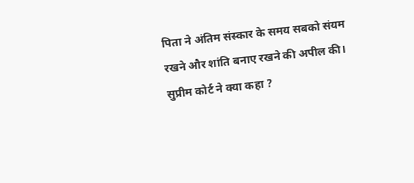पिता ने अंतिम संस्कार के समय सबको संयम रखने और शांति बनाए रखने की अपील की। सुप्रीम कोर्ट ने क्या कहा ?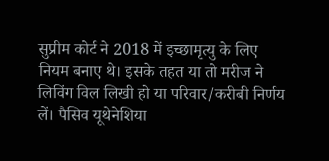सुप्रीम कोर्ट ने 2018 में इच्छामृत्यु के लिए नियम बनाए थे। इसके तहत या तो मरीज ने लिविंग विल लिखी हो या परिवार/करीबी निर्णय लें। पैसिव यूथेनेशिया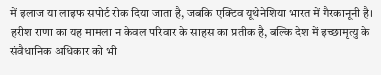में इलाज या लाइफ सपोर्ट रोक दिया जाता है, जबकि एक्टिव यूथेनेशिया भारत में गैरकानूनी है। हरीश राणा का यह मामला न केवल परिवार के साहस का प्रतीक है, बल्कि देश में इच्छामृत्यु के संवैधानिक अधिकार को भी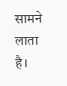सामने लाता है।